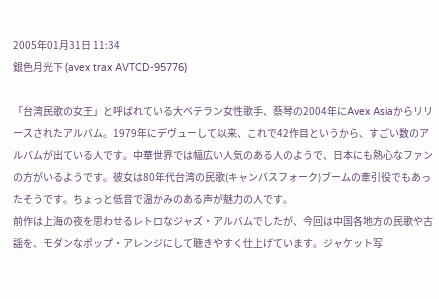2005年01月31日 11:34
銀色月光下 (avex trax AVTCD-95776)

「台湾民歌の女王」と呼ばれている大ベテラン女性歌手、蔡琴の2004年にAvex Asiaからリリースされたアルバム。1979年にデヴューして以来、これで42作目というから、すごい数のアルバムが出ている人です。中華世界では幅広い人気のある人のようで、日本にも熱心なファンの方がいるようです。彼女は80年代台湾の民歌(キャンパスフォーク)ブームの牽引役でもあったそうです。ちょっと低音で温かみのある声が魅力の人です。
前作は上海の夜を思わせるレトロなジャズ・アルバムでしたが、今回は中国各地方の民歌や古謡を、モダンなポップ・アレンジにして聴きやすく仕上げています。ジャケット写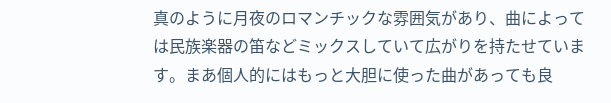真のように月夜のロマンチックな雰囲気があり、曲によっては民族楽器の笛などミックスしていて広がりを持たせています。まあ個人的にはもっと大胆に使った曲があっても良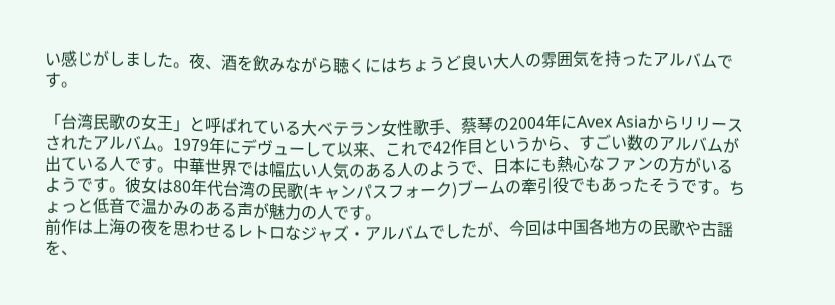い感じがしました。夜、酒を飲みながら聴くにはちょうど良い大人の雰囲気を持ったアルバムです。

「台湾民歌の女王」と呼ばれている大ベテラン女性歌手、蔡琴の2004年にAvex Asiaからリリースされたアルバム。1979年にデヴューして以来、これで42作目というから、すごい数のアルバムが出ている人です。中華世界では幅広い人気のある人のようで、日本にも熱心なファンの方がいるようです。彼女は80年代台湾の民歌(キャンパスフォーク)ブームの牽引役でもあったそうです。ちょっと低音で温かみのある声が魅力の人です。
前作は上海の夜を思わせるレトロなジャズ・アルバムでしたが、今回は中国各地方の民歌や古謡を、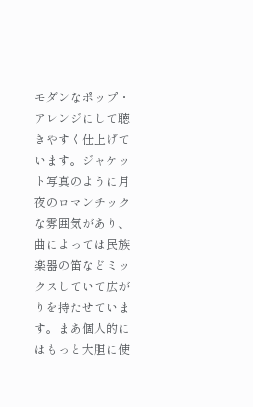モダンなポップ・アレンジにして聴きやすく仕上げています。ジャケット写真のように月夜のロマンチックな雰囲気があり、曲によっては民族楽器の笛などミックスしていて広がりを持たせています。まあ個人的にはもっと大胆に使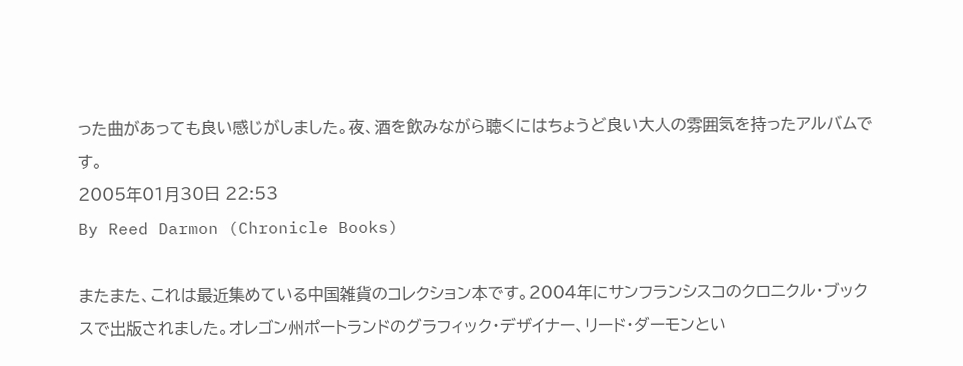った曲があっても良い感じがしました。夜、酒を飲みながら聴くにはちょうど良い大人の雰囲気を持ったアルバムです。
2005年01月30日 22:53
By Reed Darmon (Chronicle Books)

またまた、これは最近集めている中国雑貨のコレクション本です。2004年にサンフランシスコのクロニクル・ブックスで出版されました。オレゴン州ポートランドのグラフィック・デザイナー、リード・ダーモンとい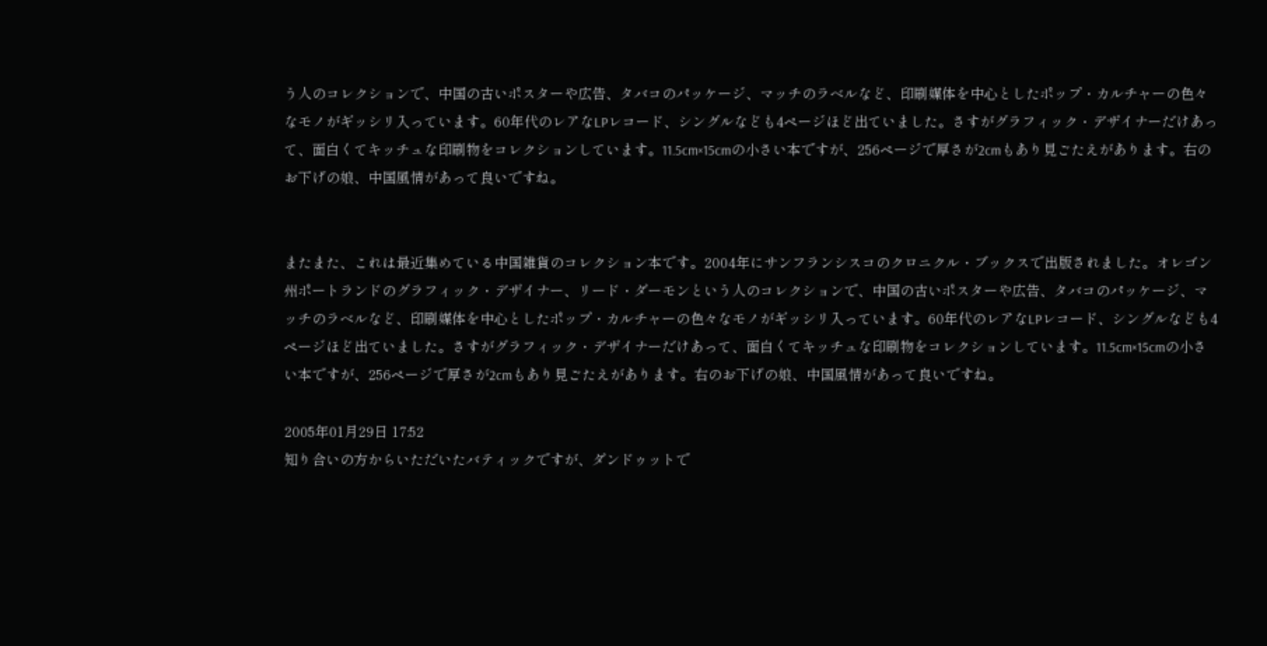う人のコレクションで、中国の古いポスターや広告、タバコのパッケージ、マッチのラベルなど、印刷媒体を中心としたポップ・カルチャーの色々なモノがギッシリ入っています。60年代のレアなLPレコード、シングルなども4ページほど出ていました。さすがグラフィック・デザイナーだけあって、面白くてキッチュな印刷物をコレクションしています。11.5cm×15cmの小さい本ですが、256ページで厚さが2cmもあり見ごたえがあります。右のお下げの娘、中国風情があって良いですね。


またまた、これは最近集めている中国雑貨のコレクション本です。2004年にサンフランシスコのクロニクル・ブックスで出版されました。オレゴン州ポートランドのグラフィック・デザイナー、リード・ダーモンという人のコレクションで、中国の古いポスターや広告、タバコのパッケージ、マッチのラベルなど、印刷媒体を中心としたポップ・カルチャーの色々なモノがギッシリ入っています。60年代のレアなLPレコード、シングルなども4ページほど出ていました。さすがグラフィック・デザイナーだけあって、面白くてキッチュな印刷物をコレクションしています。11.5cm×15cmの小さい本ですが、256ページで厚さが2cmもあり見ごたえがあります。右のお下げの娘、中国風情があって良いですね。

2005年01月29日 17:52
知り合いの方からいただいたバティックですが、ダンドゥットで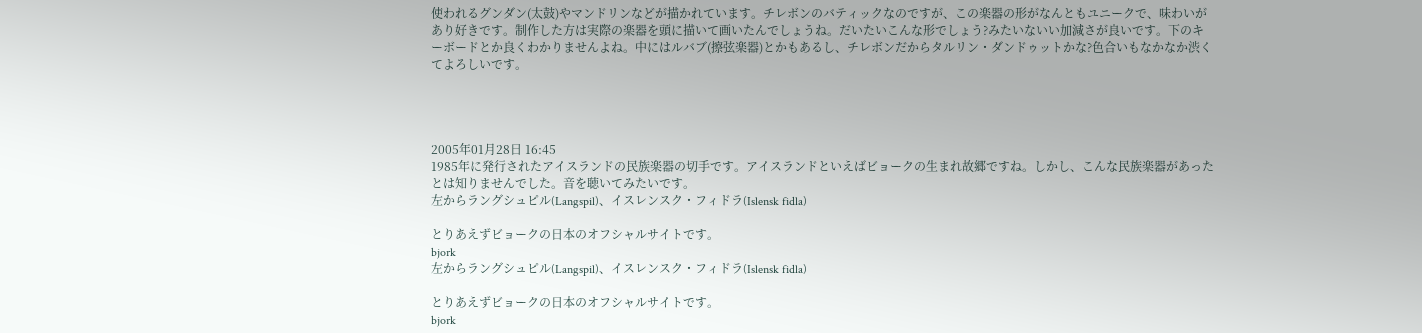使われるグンダン(太鼓)やマンドリンなどが描かれています。チレボンのバティックなのですが、この楽器の形がなんともユニークで、味わいがあり好きです。制作した方は実際の楽器を頭に描いて画いたんでしょうね。だいたいこんな形でしょう?みたいないい加減さが良いです。下のキーボードとか良くわかりませんよね。中にはルバブ(擦弦楽器)とかもあるし、チレボンだからタルリン・ダンドゥットかな?色合いもなかなか渋くてよろしいです。




2005年01月28日 16:45
1985年に発行されたアイスランドの民族楽器の切手です。アイスランドといえばビョークの生まれ故郷ですね。しかし、こんな民族楽器があったとは知りませんでした。音を聴いてみたいです。
左からラングシュピル(Langspil)、イスレンスク・フィドラ(Islensk fidla)

とりあえずビョークの日本のオフシャルサイトです。
bjork
左からラングシュピル(Langspil)、イスレンスク・フィドラ(Islensk fidla)

とりあえずビョークの日本のオフシャルサイトです。
bjork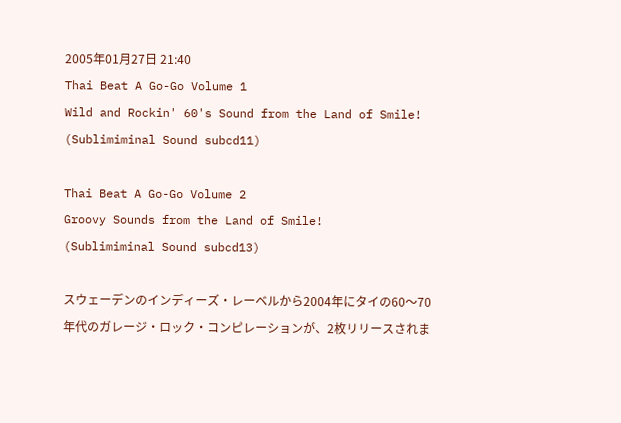2005年01月27日 21:40
Thai Beat A Go-Go Volume 1
Wild and Rockin' 60's Sound from the Land of Smile!
(Sublimiminal Sound subcd11)

Thai Beat A Go-Go Volume 2
Groovy Sounds from the Land of Smile!
(Sublimiminal Sound subcd13)

スウェーデンのインディーズ・レーベルから2004年にタイの60〜70年代のガレージ・ロック・コンピレーションが、2枚リリースされま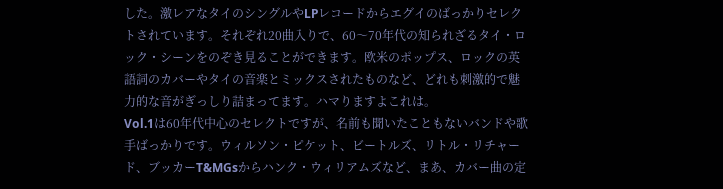した。激レアなタイのシングルやLPレコードからエグイのばっかりセレクトされています。それぞれ20曲入りで、60〜70年代の知られざるタイ・ロック・シーンをのぞき見ることができます。欧米のポップス、ロックの英語詞のカバーやタイの音楽とミックスされたものなど、どれも刺激的で魅力的な音がぎっしり詰まってます。ハマりますよこれは。
Vol.1は60年代中心のセレクトですが、名前も聞いたこともないバンドや歌手ばっかりです。ウィルソン・ピケット、ビートルズ、リトル・リチャード、ブッカーT&MGsからハンク・ウィリアムズなど、まあ、カバー曲の定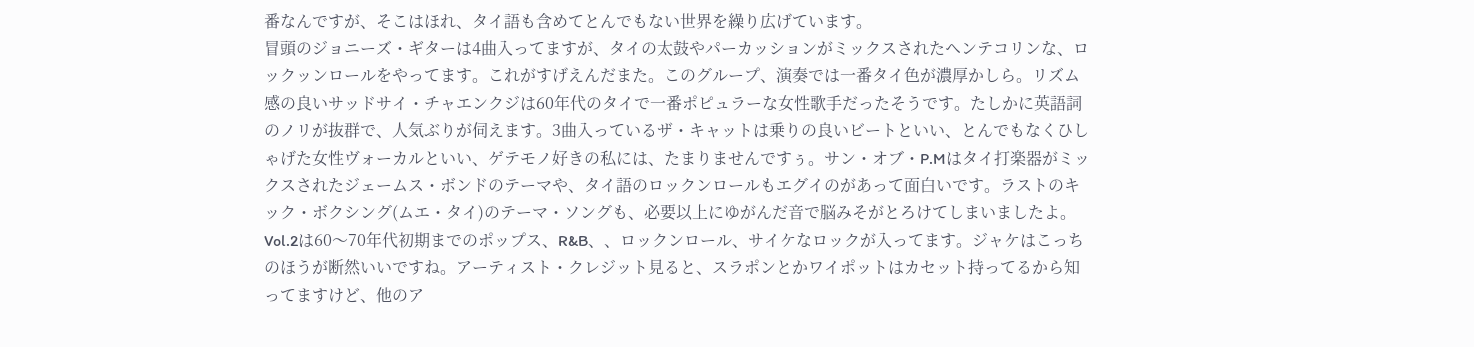番なんですが、そこはほれ、タイ語も含めてとんでもない世界を繰り広げています。
冒頭のジョニーズ・ギターは4曲入ってますが、タイの太鼓やパーカッションがミックスされたヘンテコリンな、ロックッンロールをやってます。これがすげえんだまた。このグループ、演奏では一番タイ色が濃厚かしら。リズム感の良いサッドサイ・チャエンクジは60年代のタイで一番ポピュラーな女性歌手だったそうです。たしかに英語詞のノリが抜群で、人気ぶりが伺えます。3曲入っているザ・キャットは乗りの良いビートといい、とんでもなくひしゃげた女性ヴォーカルといい、ゲテモノ好きの私には、たまりませんですぅ。サン・オブ・P.Mはタイ打楽器がミックスされたジェームス・ボンドのテーマや、タイ語のロックンロールもエグイのがあって面白いです。ラストのキック・ボクシング(ムエ・タイ)のテーマ・ソングも、必要以上にゆがんだ音で脳みそがとろけてしまいましたよ。
Vol.2は60〜70年代初期までのポップス、R&B、、ロックンロール、サイケなロックが入ってます。ジャケはこっちのほうが断然いいですね。アーティスト・クレジット見ると、スラポンとかワイポットはカセット持ってるから知ってますけど、他のア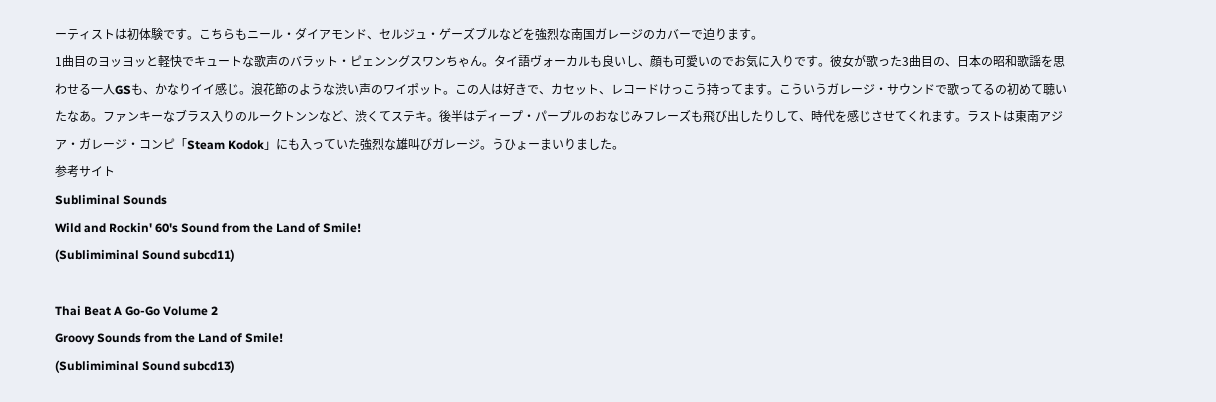ーティストは初体験です。こちらもニール・ダイアモンド、セルジュ・ゲーズブルなどを強烈な南国ガレージのカバーで迫ります。
1曲目のヨッヨッと軽快でキュートな歌声のバラット・ピェンングスワンちゃん。タイ語ヴォーカルも良いし、顔も可愛いのでお気に入りです。彼女が歌った3曲目の、日本の昭和歌謡を思わせる一人GSも、かなりイイ感じ。浪花節のような渋い声のワイポット。この人は好きで、カセット、レコードけっこう持ってます。こういうガレージ・サウンドで歌ってるの初めて聴いたなあ。ファンキーなブラス入りのルークトンンなど、渋くてステキ。後半はディープ・パープルのおなじみフレーズも飛び出したりして、時代を感じさせてくれます。ラストは東南アジア・ガレージ・コンピ「Steam Kodok」にも入っていた強烈な雄叫びガレージ。うひょーまいりました。
参考サイト
Subliminal Sounds
Wild and Rockin' 60's Sound from the Land of Smile!
(Sublimiminal Sound subcd11)

Thai Beat A Go-Go Volume 2
Groovy Sounds from the Land of Smile!
(Sublimiminal Sound subcd13)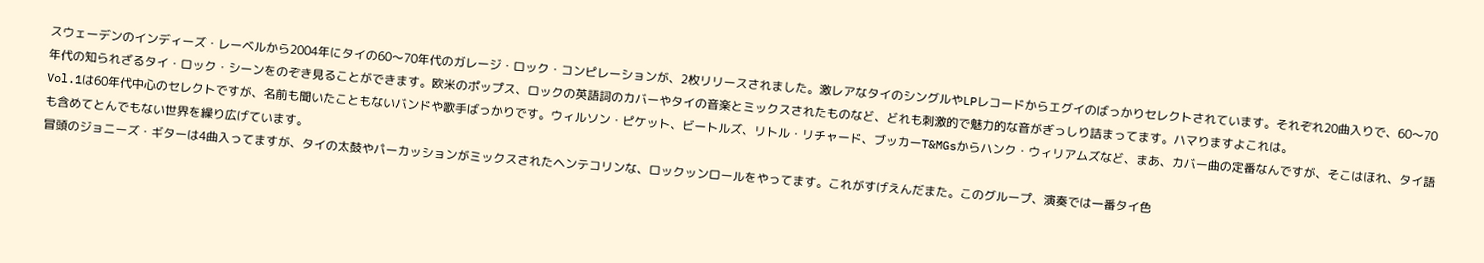スウェーデンのインディーズ・レーベルから2004年にタイの60〜70年代のガレージ・ロック・コンピレーションが、2枚リリースされました。激レアなタイのシングルやLPレコードからエグイのばっかりセレクトされています。それぞれ20曲入りで、60〜70年代の知られざるタイ・ロック・シーンをのぞき見ることができます。欧米のポップス、ロックの英語詞のカバーやタイの音楽とミックスされたものなど、どれも刺激的で魅力的な音がぎっしり詰まってます。ハマりますよこれは。
Vol.1は60年代中心のセレクトですが、名前も聞いたこともないバンドや歌手ばっかりです。ウィルソン・ピケット、ビートルズ、リトル・リチャード、ブッカーT&MGsからハンク・ウィリアムズなど、まあ、カバー曲の定番なんですが、そこはほれ、タイ語も含めてとんでもない世界を繰り広げています。
冒頭のジョニーズ・ギターは4曲入ってますが、タイの太鼓やパーカッションがミックスされたヘンテコリンな、ロックッンロールをやってます。これがすげえんだまた。このグループ、演奏では一番タイ色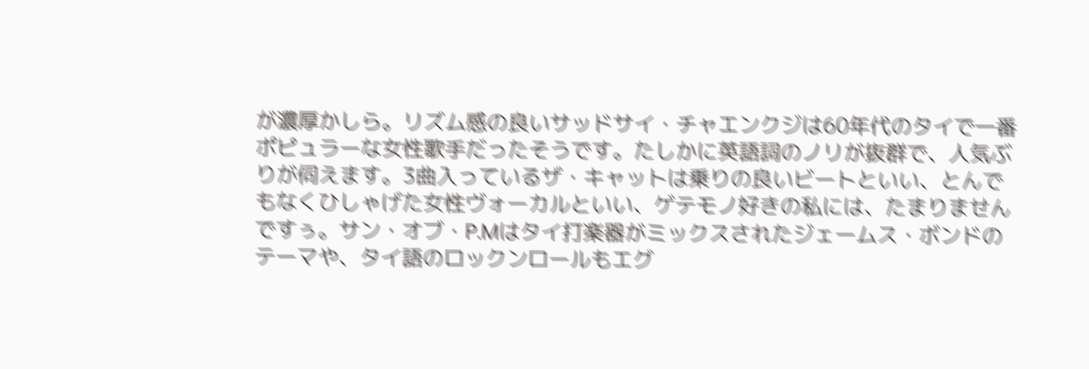が濃厚かしら。リズム感の良いサッドサイ・チャエンクジは60年代のタイで一番ポピュラーな女性歌手だったそうです。たしかに英語詞のノリが抜群で、人気ぶりが伺えます。3曲入っているザ・キャットは乗りの良いビートといい、とんでもなくひしゃげた女性ヴォーカルといい、ゲテモノ好きの私には、たまりませんですぅ。サン・オブ・P.Mはタイ打楽器がミックスされたジェームス・ボンドのテーマや、タイ語のロックンロールもエグ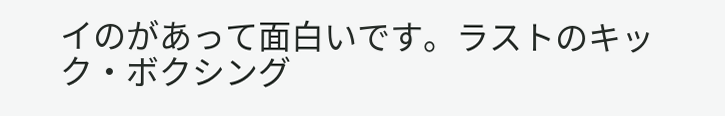イのがあって面白いです。ラストのキック・ボクシング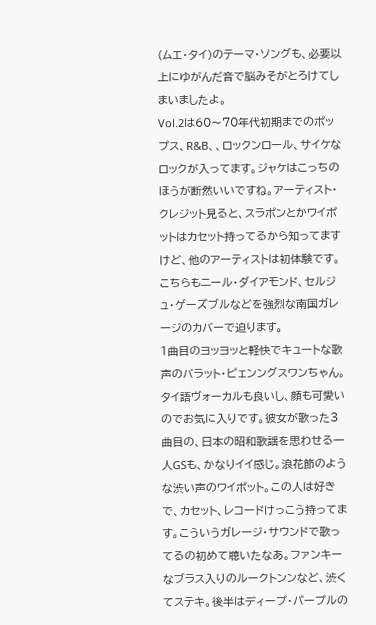(ムエ・タイ)のテーマ・ソングも、必要以上にゆがんだ音で脳みそがとろけてしまいましたよ。
Vol.2は60〜70年代初期までのポップス、R&B、、ロックンロール、サイケなロックが入ってます。ジャケはこっちのほうが断然いいですね。アーティスト・クレジット見ると、スラポンとかワイポットはカセット持ってるから知ってますけど、他のアーティストは初体験です。こちらもニール・ダイアモンド、セルジュ・ゲーズブルなどを強烈な南国ガレージのカバーで迫ります。
1曲目のヨッヨッと軽快でキュートな歌声のバラット・ピェンングスワンちゃん。タイ語ヴォーカルも良いし、顔も可愛いのでお気に入りです。彼女が歌った3曲目の、日本の昭和歌謡を思わせる一人GSも、かなりイイ感じ。浪花節のような渋い声のワイポット。この人は好きで、カセット、レコードけっこう持ってます。こういうガレージ・サウンドで歌ってるの初めて聴いたなあ。ファンキーなブラス入りのルークトンンなど、渋くてステキ。後半はディープ・パープルの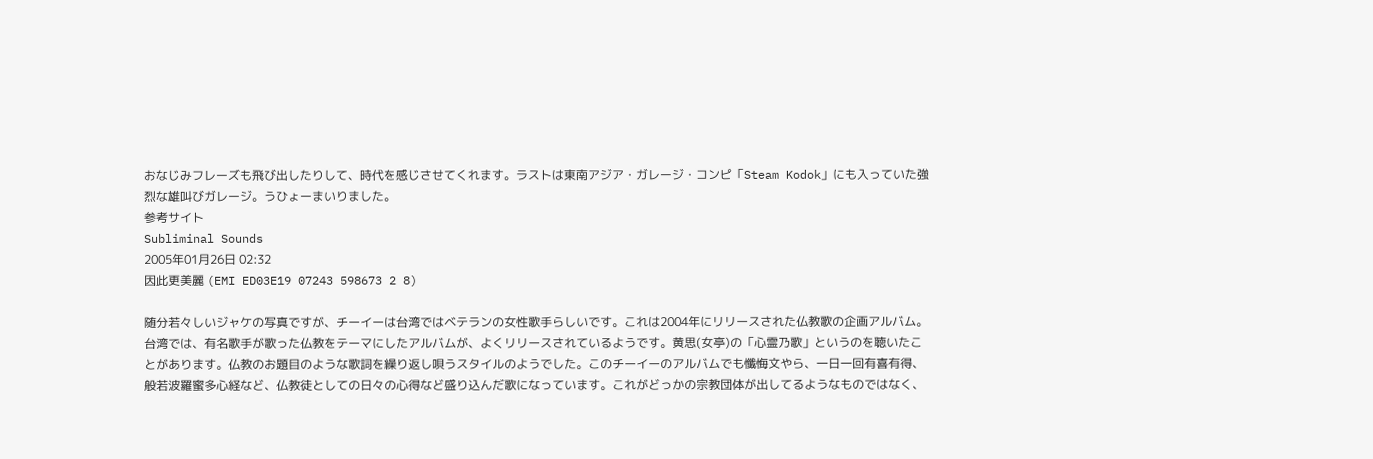おなじみフレーズも飛び出したりして、時代を感じさせてくれます。ラストは東南アジア・ガレージ・コンピ「Steam Kodok」にも入っていた強烈な雄叫びガレージ。うひょーまいりました。
参考サイト
Subliminal Sounds
2005年01月26日 02:32
因此更美麗 (EMI ED03E19 07243 598673 2 8)

随分若々しいジャケの写真ですが、チーイーは台湾ではベテランの女性歌手らしいです。これは2004年にリリースされた仏教歌の企画アルバム。台湾では、有名歌手が歌った仏教をテーマにしたアルバムが、よくリリースされているようです。黄思(女亭)の「心霊乃歌」というのを聴いたことがあります。仏教のお題目のような歌詞を繰り返し唄うスタイルのようでした。このチーイーのアルバムでも懺悔文やら、一日一回有喜有得、般若波羅蜜多心経など、仏教徒としての日々の心得など盛り込んだ歌になっています。これがどっかの宗教団体が出してるようなものではなく、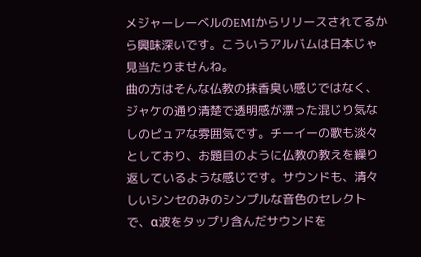メジャーレーベルのEMIからリリースされてるから興味深いです。こういうアルバムは日本じゃ見当たりませんね。
曲の方はそんな仏教の抹香臭い感じではなく、ジャケの通り清楚で透明感が漂った混じり気なしのピュアな雰囲気です。チーイーの歌も淡々としており、お題目のように仏教の教えを繰り返しているような感じです。サウンドも、清々しいシンセのみのシンプルな音色のセレクトで、α波をタップリ含んだサウンドを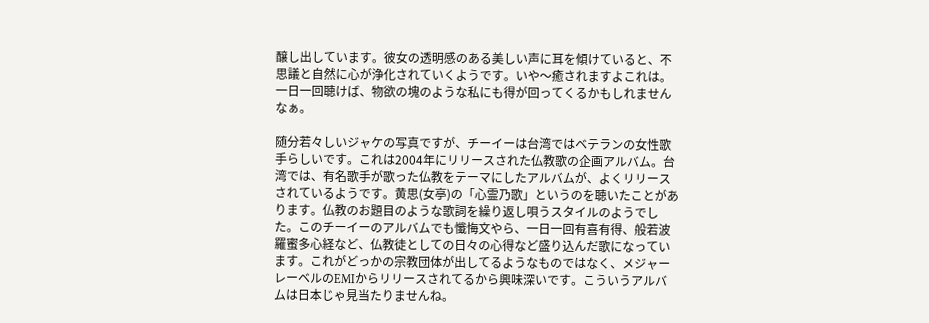醸し出しています。彼女の透明感のある美しい声に耳を傾けていると、不思議と自然に心が浄化されていくようです。いや〜癒されますよこれは。一日一回聴けば、物欲の塊のような私にも得が回ってくるかもしれませんなぁ。

随分若々しいジャケの写真ですが、チーイーは台湾ではベテランの女性歌手らしいです。これは2004年にリリースされた仏教歌の企画アルバム。台湾では、有名歌手が歌った仏教をテーマにしたアルバムが、よくリリースされているようです。黄思(女亭)の「心霊乃歌」というのを聴いたことがあります。仏教のお題目のような歌詞を繰り返し唄うスタイルのようでした。このチーイーのアルバムでも懺悔文やら、一日一回有喜有得、般若波羅蜜多心経など、仏教徒としての日々の心得など盛り込んだ歌になっています。これがどっかの宗教団体が出してるようなものではなく、メジャーレーベルのEMIからリリースされてるから興味深いです。こういうアルバムは日本じゃ見当たりませんね。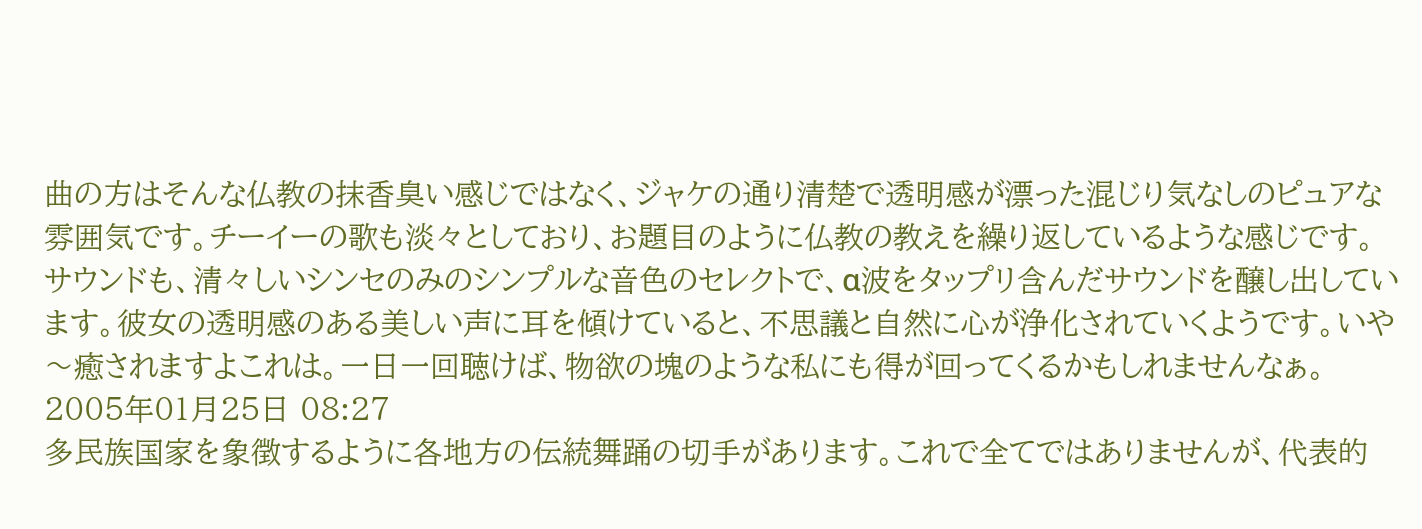曲の方はそんな仏教の抹香臭い感じではなく、ジャケの通り清楚で透明感が漂った混じり気なしのピュアな雰囲気です。チーイーの歌も淡々としており、お題目のように仏教の教えを繰り返しているような感じです。サウンドも、清々しいシンセのみのシンプルな音色のセレクトで、α波をタップリ含んだサウンドを醸し出しています。彼女の透明感のある美しい声に耳を傾けていると、不思議と自然に心が浄化されていくようです。いや〜癒されますよこれは。一日一回聴けば、物欲の塊のような私にも得が回ってくるかもしれませんなぁ。
2005年01月25日 08:27
多民族国家を象徴するように各地方の伝統舞踊の切手があります。これで全てではありませんが、代表的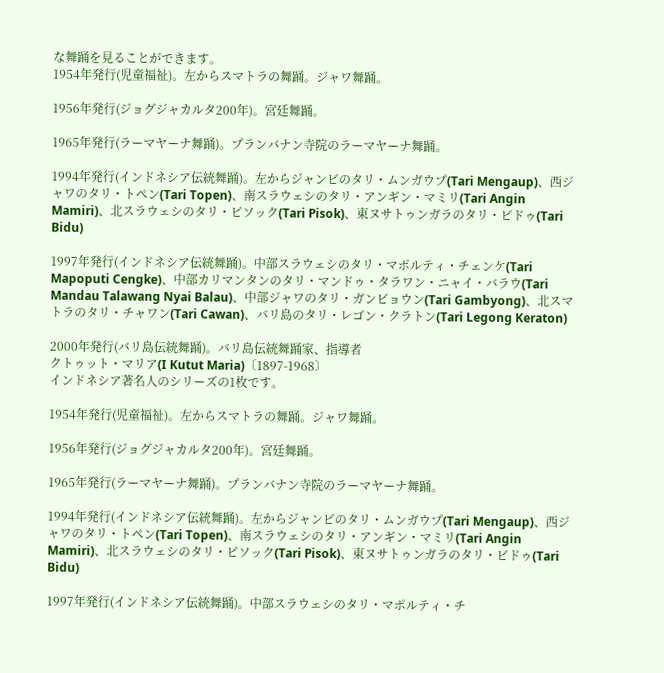な舞踊を見ることができます。
1954年発行(児童福祉)。左からスマトラの舞踊。ジャワ舞踊。

1956年発行(ジョグジャカルタ200年)。宮廷舞踊。

1965年発行(ラーマヤーナ舞踊)。プランバナン寺院のラーマヤーナ舞踊。

1994年発行(インドネシア伝統舞踊)。左からジャンビのタリ・ムンガウプ(Tari Mengaup)、西ジャワのタリ・トペン(Tari Topen)、南スラウェシのタリ・アンギン・マミリ(Tari Angin Mamiri)、北スラウェシのタリ・ピソック(Tari Pisok)、東ヌサトゥンガラのタリ・ビドゥ(Tari Bidu)

1997年発行(インドネシア伝統舞踊)。中部スラウェシのタリ・マポルティ・チェンケ(Tari Mapoputi Cengke)、中部カリマンタンのタリ・マンドゥ・タラワン・ニャイ・バラウ(Tari Mandau Talawang Nyai Balau)、中部ジャワのタリ・ガンビョウン(Tari Gambyong)、北スマトラのタリ・チャワン(Tari Cawan)、バリ島のタリ・レゴン・クラトン(Tari Legong Keraton)

2000年発行(バリ島伝統舞踊)。バリ島伝統舞踊家、指導者
クトゥット・マリア(I Kutut Maria)〔1897-1968〕
インドネシア著名人のシリーズの1枚です。

1954年発行(児童福祉)。左からスマトラの舞踊。ジャワ舞踊。

1956年発行(ジョグジャカルタ200年)。宮廷舞踊。

1965年発行(ラーマヤーナ舞踊)。プランバナン寺院のラーマヤーナ舞踊。

1994年発行(インドネシア伝統舞踊)。左からジャンビのタリ・ムンガウプ(Tari Mengaup)、西ジャワのタリ・トペン(Tari Topen)、南スラウェシのタリ・アンギン・マミリ(Tari Angin Mamiri)、北スラウェシのタリ・ピソック(Tari Pisok)、東ヌサトゥンガラのタリ・ビドゥ(Tari Bidu)

1997年発行(インドネシア伝統舞踊)。中部スラウェシのタリ・マポルティ・チ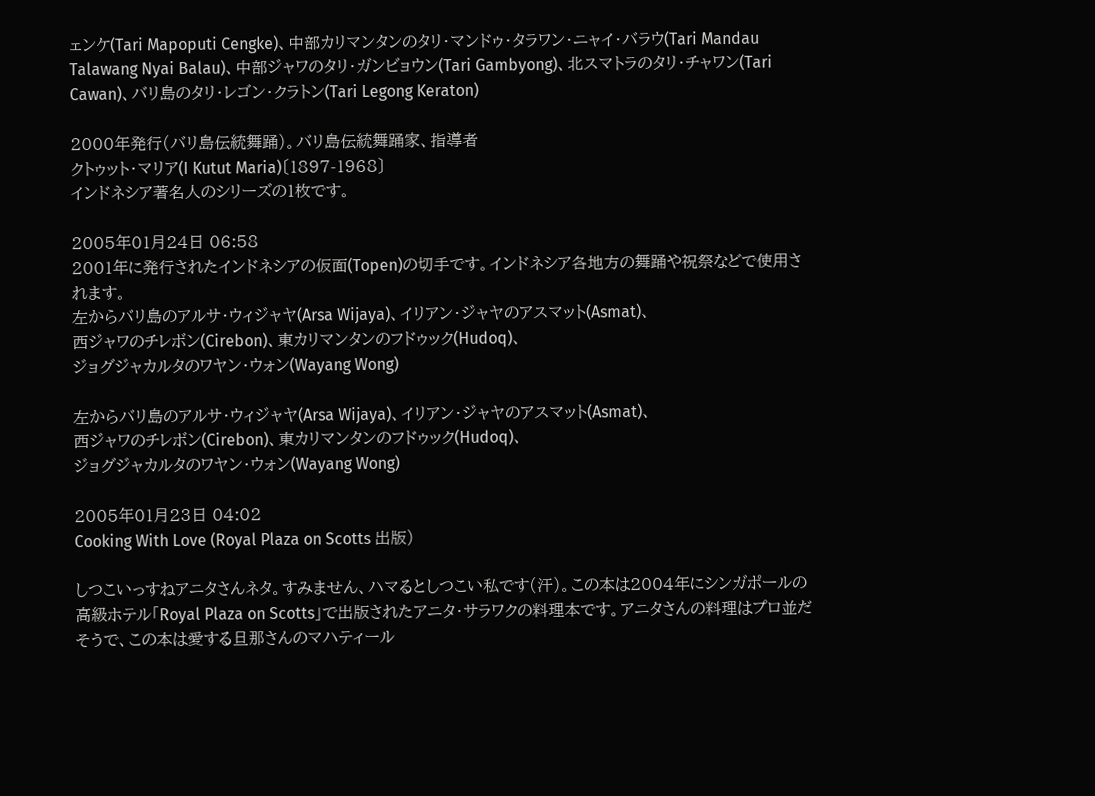ェンケ(Tari Mapoputi Cengke)、中部カリマンタンのタリ・マンドゥ・タラワン・ニャイ・バラウ(Tari Mandau Talawang Nyai Balau)、中部ジャワのタリ・ガンビョウン(Tari Gambyong)、北スマトラのタリ・チャワン(Tari Cawan)、バリ島のタリ・レゴン・クラトン(Tari Legong Keraton)

2000年発行(バリ島伝統舞踊)。バリ島伝統舞踊家、指導者
クトゥット・マリア(I Kutut Maria)〔1897-1968〕
インドネシア著名人のシリーズの1枚です。

2005年01月24日 06:58
2001年に発行されたインドネシアの仮面(Topen)の切手です。インドネシア各地方の舞踊や祝祭などで使用されます。
左からバリ島のアルサ・ウィジャヤ(Arsa Wijaya)、イリアン・ジャヤのアスマット(Asmat)、
西ジャワのチレボン(Cirebon)、東カリマンタンのフドゥック(Hudoq)、
ジョグジャカルタのワヤン・ウォン(Wayang Wong)

左からバリ島のアルサ・ウィジャヤ(Arsa Wijaya)、イリアン・ジャヤのアスマット(Asmat)、
西ジャワのチレボン(Cirebon)、東カリマンタンのフドゥック(Hudoq)、
ジョグジャカルタのワヤン・ウォン(Wayang Wong)

2005年01月23日 04:02
Cooking With Love (Royal Plaza on Scotts 出版)

しつこいっすねアニタさんネタ。すみません、ハマるとしつこい私です(汗)。この本は2004年にシンガポールの高級ホテル「Royal Plaza on Scotts」で出版されたアニタ・サラワクの料理本です。アニタさんの料理はプロ並だそうで、この本は愛する旦那さんのマハティール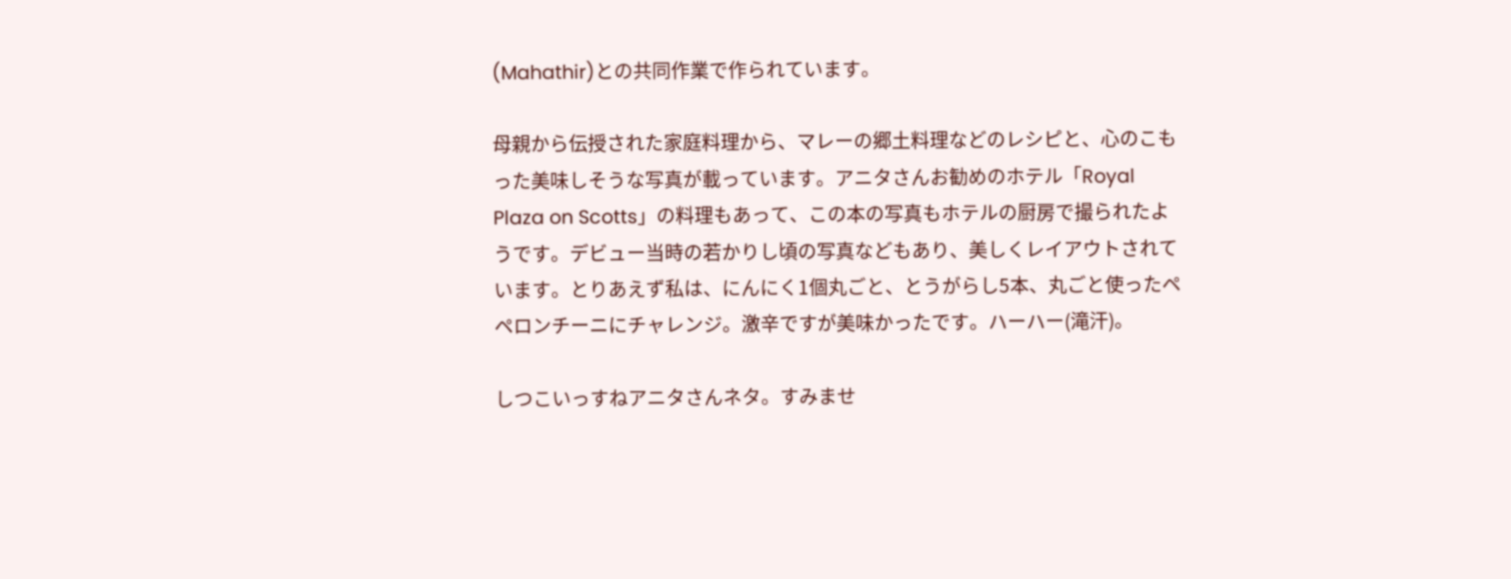(Mahathir)との共同作業で作られています。

母親から伝授された家庭料理から、マレーの郷土料理などのレシピと、心のこもった美味しそうな写真が載っています。アニタさんお勧めのホテル「Royal Plaza on Scotts」の料理もあって、この本の写真もホテルの厨房で撮られたようです。デビュー当時の若かりし頃の写真などもあり、美しくレイアウトされています。とりあえず私は、にんにく1個丸ごと、とうがらし5本、丸ごと使ったペペロンチーニにチャレンジ。激辛ですが美味かったです。ハーハー(滝汗)。

しつこいっすねアニタさんネタ。すみませ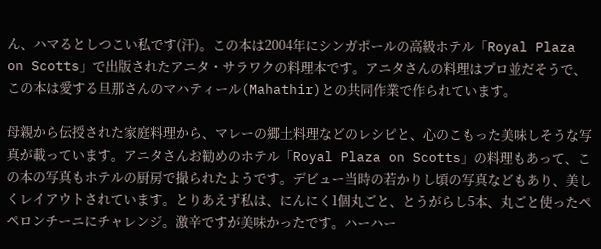ん、ハマるとしつこい私です(汗)。この本は2004年にシンガポールの高級ホテル「Royal Plaza on Scotts」で出版されたアニタ・サラワクの料理本です。アニタさんの料理はプロ並だそうで、この本は愛する旦那さんのマハティール(Mahathir)との共同作業で作られています。

母親から伝授された家庭料理から、マレーの郷土料理などのレシピと、心のこもった美味しそうな写真が載っています。アニタさんお勧めのホテル「Royal Plaza on Scotts」の料理もあって、この本の写真もホテルの厨房で撮られたようです。デビュー当時の若かりし頃の写真などもあり、美しくレイアウトされています。とりあえず私は、にんにく1個丸ごと、とうがらし5本、丸ごと使ったペペロンチーニにチャレンジ。激辛ですが美味かったです。ハーハー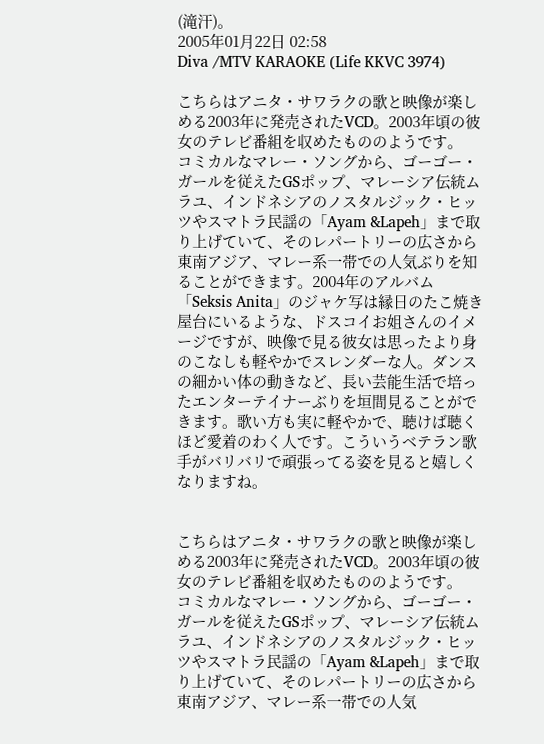(滝汗)。
2005年01月22日 02:58
Diva /MTV KARAOKE (Life KKVC 3974)

こちらはアニタ・サワラクの歌と映像が楽しめる2003年に発売されたVCD。2003年頃の彼女のテレビ番組を収めたもののようです。
コミカルなマレー・ソングから、ゴーゴー・ガールを従えたGSポップ、マレーシア伝統ムラユ、インドネシアのノスタルジック・ヒッツやスマトラ民謡の「Ayam &Lapeh」まで取り上げていて、そのレパートリーの広さから東南アジア、マレー系一帯での人気ぶりを知ることができます。2004年のアルバム「Seksis Anita」のジャケ写は縁日のたこ焼き屋台にいるような、ドスコイお姐さんのイメージですが、映像で見る彼女は思ったより身のこなしも軽やかでスレンダーな人。ダンスの細かい体の動きなど、長い芸能生活で培ったエンターテイナーぶりを垣間見ることができます。歌い方も実に軽やかで、聴けば聴くほど愛着のわく人です。こういうベテラン歌手がバリバリで頑張ってる姿を見ると嬉しくなりますね。


こちらはアニタ・サワラクの歌と映像が楽しめる2003年に発売されたVCD。2003年頃の彼女のテレビ番組を収めたもののようです。
コミカルなマレー・ソングから、ゴーゴー・ガールを従えたGSポップ、マレーシア伝統ムラユ、インドネシアのノスタルジック・ヒッツやスマトラ民謡の「Ayam &Lapeh」まで取り上げていて、そのレパートリーの広さから東南アジア、マレー系一帯での人気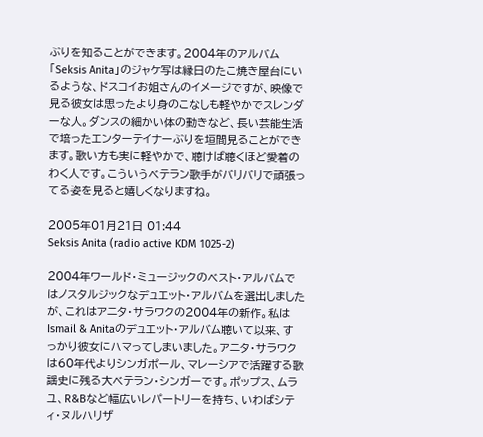ぶりを知ることができます。2004年のアルバム「Seksis Anita」のジャケ写は縁日のたこ焼き屋台にいるような、ドスコイお姐さんのイメージですが、映像で見る彼女は思ったより身のこなしも軽やかでスレンダーな人。ダンスの細かい体の動きなど、長い芸能生活で培ったエンターテイナーぶりを垣間見ることができます。歌い方も実に軽やかで、聴けば聴くほど愛着のわく人です。こういうベテラン歌手がバリバリで頑張ってる姿を見ると嬉しくなりますね。

2005年01月21日 01:44
Seksis Anita (radio active KDM 1025-2)

2004年ワールド・ミュージックのベスト・アルバムではノスタルジックなデュエット・アルバムを選出しましたが、これはアニタ・サラワクの2004年の新作。私はIsmail & Anitaのデュエット・アルバム聴いて以来、すっかり彼女にハマってしまいました。アニタ・サラワクは60年代よりシンガポール、マレーシアで活躍する歌謡史に残る大ベテラン・シンガーです。ポップス、ムラユ、R&Bなど幅広いレパートリーを持ち、いわばシティ・ヌルハリザ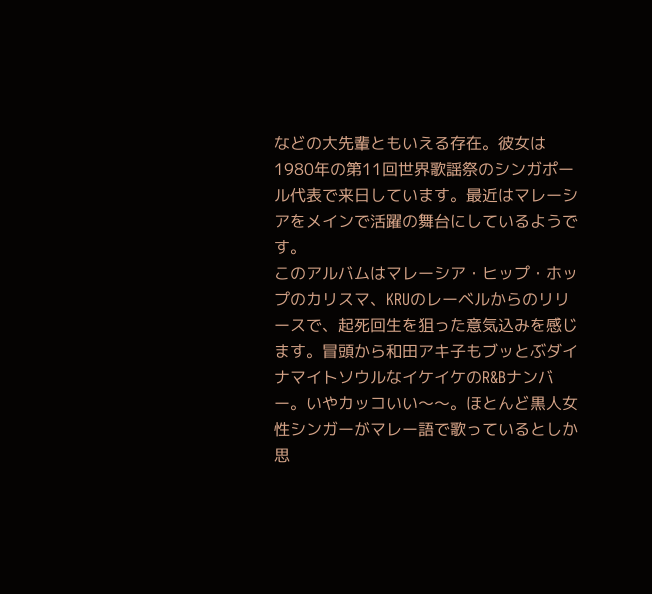などの大先輩ともいえる存在。彼女は1980年の第11回世界歌謡祭のシンガポール代表で来日しています。最近はマレーシアをメインで活躍の舞台にしているようです。
このアルバムはマレーシア・ヒップ・ホップのカリスマ、KRUのレーベルからのリリースで、起死回生を狙った意気込みを感じます。冒頭から和田アキ子もブッとぶダイナマイトソウルなイケイケのR&Bナンバー。いやカッコいい〜〜。ほとんど黒人女性シンガーがマレー語で歌っているとしか思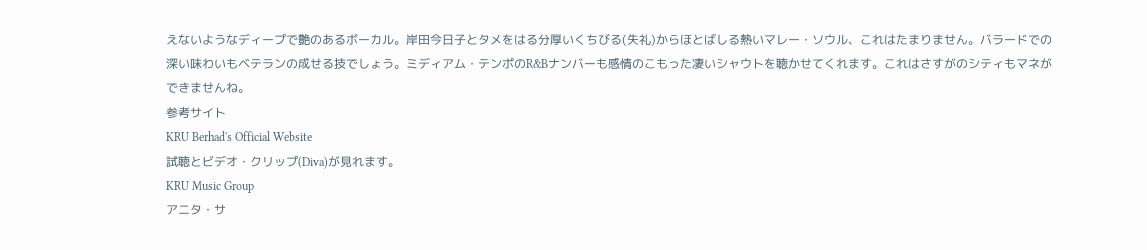えないようなディープで艶のあるボーカル。岸田今日子とタメをはる分厚いくちびる(失礼)からほとばしる熱いマレー・ソウル、これはたまりません。バラードでの深い味わいもベテランの成せる技でしょう。ミディアム・テンポのR&Bナンバーも感情のこもった凄いシャウトを聴かせてくれます。これはさすがのシティもマネができませんね。
参考サイト
KRU Berhad's Official Website
試聴とビデオ・クリップ(Diva)が見れます。
KRU Music Group
アニタ・サ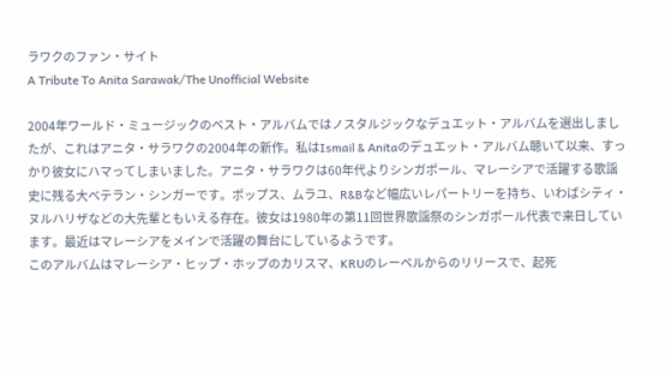ラワクのファン・サイト
A Tribute To Anita Sarawak/The Unofficial Website

2004年ワールド・ミュージックのベスト・アルバムではノスタルジックなデュエット・アルバムを選出しましたが、これはアニタ・サラワクの2004年の新作。私はIsmail & Anitaのデュエット・アルバム聴いて以来、すっかり彼女にハマってしまいました。アニタ・サラワクは60年代よりシンガポール、マレーシアで活躍する歌謡史に残る大ベテラン・シンガーです。ポップス、ムラユ、R&Bなど幅広いレパートリーを持ち、いわばシティ・ヌルハリザなどの大先輩ともいえる存在。彼女は1980年の第11回世界歌謡祭のシンガポール代表で来日しています。最近はマレーシアをメインで活躍の舞台にしているようです。
このアルバムはマレーシア・ヒップ・ホップのカリスマ、KRUのレーベルからのリリースで、起死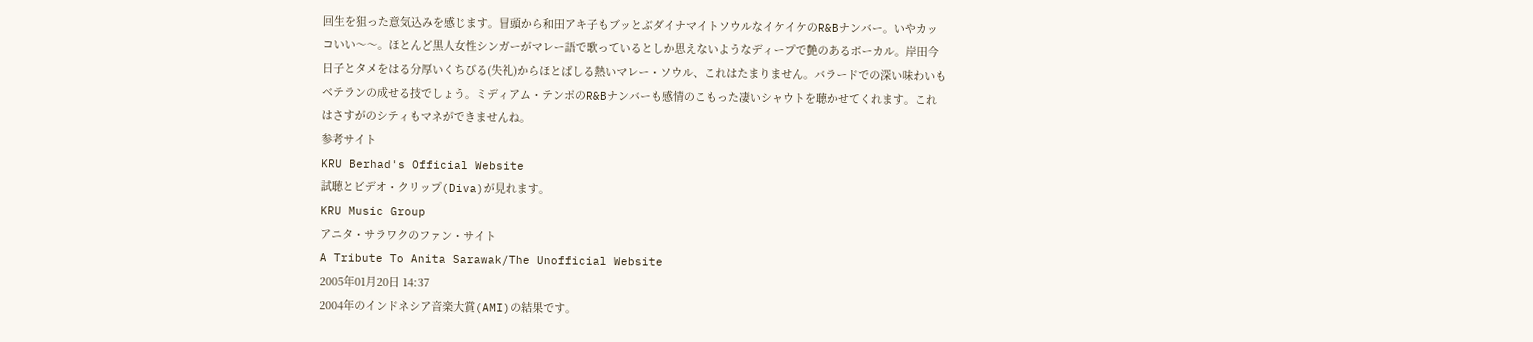回生を狙った意気込みを感じます。冒頭から和田アキ子もブッとぶダイナマイトソウルなイケイケのR&Bナンバー。いやカッコいい〜〜。ほとんど黒人女性シンガーがマレー語で歌っているとしか思えないようなディープで艶のあるボーカル。岸田今日子とタメをはる分厚いくちびる(失礼)からほとばしる熱いマレー・ソウル、これはたまりません。バラードでの深い味わいもベテランの成せる技でしょう。ミディアム・テンポのR&Bナンバーも感情のこもった凄いシャウトを聴かせてくれます。これはさすがのシティもマネができませんね。
参考サイト
KRU Berhad's Official Website
試聴とビデオ・クリップ(Diva)が見れます。
KRU Music Group
アニタ・サラワクのファン・サイト
A Tribute To Anita Sarawak/The Unofficial Website
2005年01月20日 14:37
2004年のインドネシア音楽大賞(AMI)の結果です。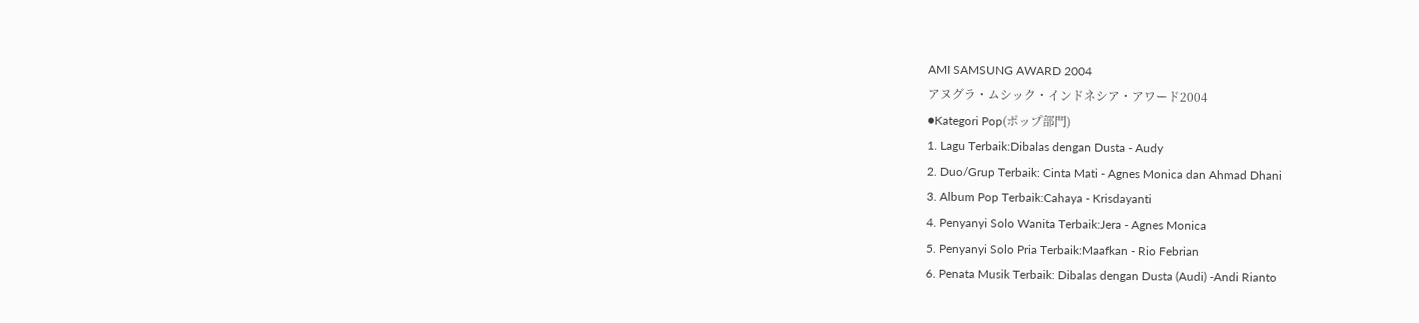AMI SAMSUNG AWARD 2004
アヌグラ・ムシック・インドネシア・アワード2004
●Kategori Pop(ポップ部門)
1. Lagu Terbaik:Dibalas dengan Dusta - Audy
2. Duo/Grup Terbaik: Cinta Mati - Agnes Monica dan Ahmad Dhani
3. Album Pop Terbaik:Cahaya - Krisdayanti
4. Penyanyi Solo Wanita Terbaik:Jera - Agnes Monica
5. Penyanyi Solo Pria Terbaik:Maafkan - Rio Febrian
6. Penata Musik Terbaik: Dibalas dengan Dusta (Audi) -Andi Rianto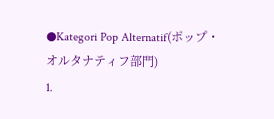●Kategori Pop Alternatif(ポップ・オルタナティフ部門)
1.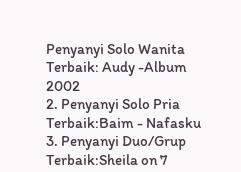Penyanyi Solo Wanita Terbaik: Audy -Album 2002
2. Penyanyi Solo Pria Terbaik:Baim - Nafasku
3. Penyanyi Duo/Grup Terbaik:Sheila on 7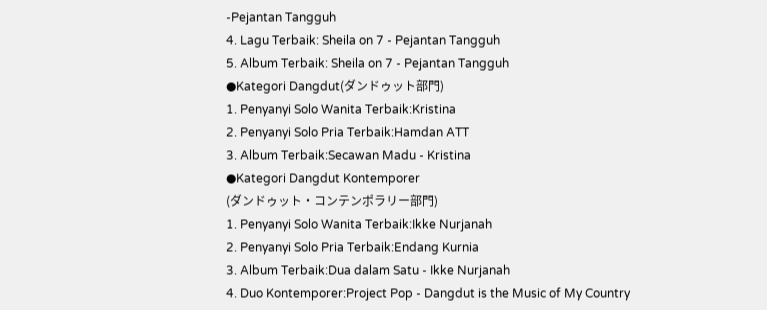-Pejantan Tangguh
4. Lagu Terbaik: Sheila on 7 - Pejantan Tangguh
5. Album Terbaik: Sheila on 7 - Pejantan Tangguh
●Kategori Dangdut(ダンドゥット部門)
1. Penyanyi Solo Wanita Terbaik:Kristina
2. Penyanyi Solo Pria Terbaik:Hamdan ATT
3. Album Terbaik:Secawan Madu - Kristina
●Kategori Dangdut Kontemporer
(ダンドゥット・コンテンポラリー部門)
1. Penyanyi Solo Wanita Terbaik:Ikke Nurjanah
2. Penyanyi Solo Pria Terbaik:Endang Kurnia
3. Album Terbaik:Dua dalam Satu - Ikke Nurjanah
4. Duo Kontemporer:Project Pop - Dangdut is the Music of My Country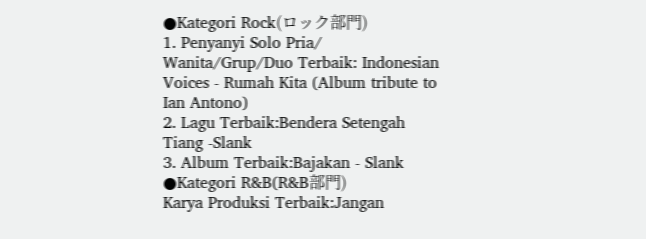●Kategori Rock(ロック部門)
1. Penyanyi Solo Pria/ Wanita/Grup/Duo Terbaik: Indonesian Voices - Rumah Kita (Album tribute to Ian Antono)
2. Lagu Terbaik:Bendera Setengah Tiang -Slank
3. Album Terbaik:Bajakan - Slank
●Kategori R&B(R&B部門)
Karya Produksi Terbaik:Jangan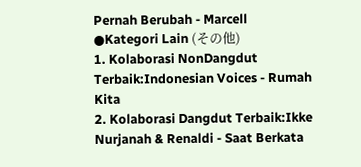Pernah Berubah - Marcell
●Kategori Lain (その他)
1. Kolaborasi NonDangdut Terbaik:Indonesian Voices - Rumah Kita
2. Kolaborasi Dangdut Terbaik:Ikke Nurjanah & Renaldi - Saat Berkata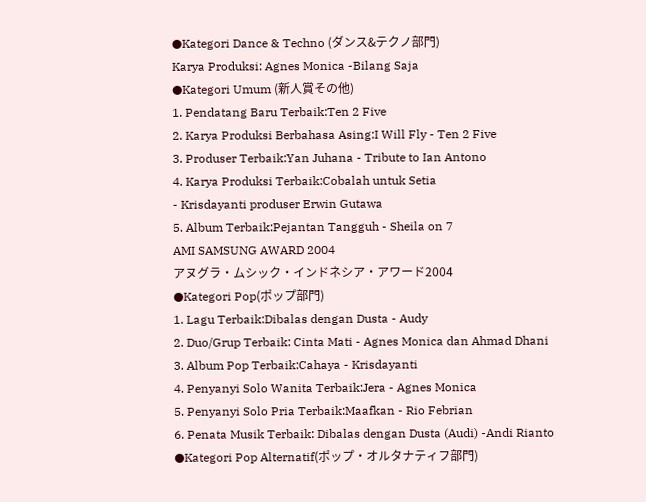●Kategori Dance & Techno (ダンス&テクノ部門)
Karya Produksi: Agnes Monica -Bilang Saja
●Kategori Umum (新人賞その他)
1. Pendatang Baru Terbaik:Ten 2 Five
2. Karya Produksi Berbahasa Asing:I Will Fly - Ten 2 Five
3. Produser Terbaik:Yan Juhana - Tribute to Ian Antono
4. Karya Produksi Terbaik:Cobalah untuk Setia
- Krisdayanti produser Erwin Gutawa
5. Album Terbaik:Pejantan Tangguh - Sheila on 7
AMI SAMSUNG AWARD 2004
アヌグラ・ムシック・インドネシア・アワード2004
●Kategori Pop(ポップ部門)
1. Lagu Terbaik:Dibalas dengan Dusta - Audy
2. Duo/Grup Terbaik: Cinta Mati - Agnes Monica dan Ahmad Dhani
3. Album Pop Terbaik:Cahaya - Krisdayanti
4. Penyanyi Solo Wanita Terbaik:Jera - Agnes Monica
5. Penyanyi Solo Pria Terbaik:Maafkan - Rio Febrian
6. Penata Musik Terbaik: Dibalas dengan Dusta (Audi) -Andi Rianto
●Kategori Pop Alternatif(ポップ・オルタナティフ部門)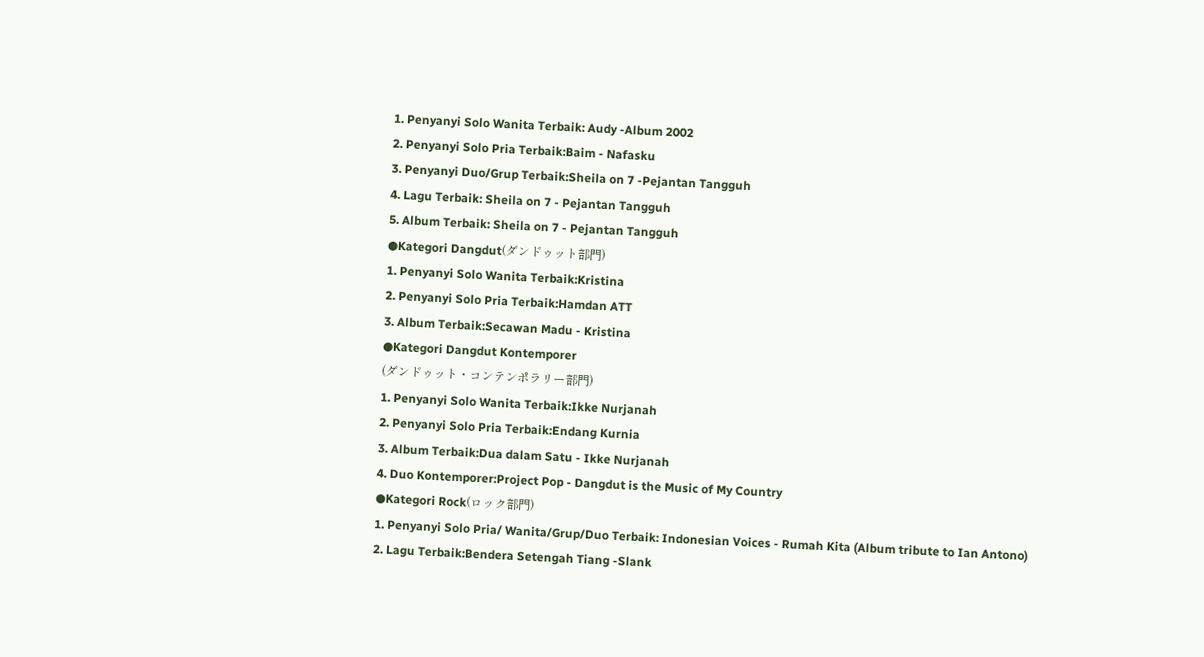1. Penyanyi Solo Wanita Terbaik: Audy -Album 2002
2. Penyanyi Solo Pria Terbaik:Baim - Nafasku
3. Penyanyi Duo/Grup Terbaik:Sheila on 7 -Pejantan Tangguh
4. Lagu Terbaik: Sheila on 7 - Pejantan Tangguh
5. Album Terbaik: Sheila on 7 - Pejantan Tangguh
●Kategori Dangdut(ダンドゥット部門)
1. Penyanyi Solo Wanita Terbaik:Kristina
2. Penyanyi Solo Pria Terbaik:Hamdan ATT
3. Album Terbaik:Secawan Madu - Kristina
●Kategori Dangdut Kontemporer
(ダンドゥット・コンテンポラリー部門)
1. Penyanyi Solo Wanita Terbaik:Ikke Nurjanah
2. Penyanyi Solo Pria Terbaik:Endang Kurnia
3. Album Terbaik:Dua dalam Satu - Ikke Nurjanah
4. Duo Kontemporer:Project Pop - Dangdut is the Music of My Country
●Kategori Rock(ロック部門)
1. Penyanyi Solo Pria/ Wanita/Grup/Duo Terbaik: Indonesian Voices - Rumah Kita (Album tribute to Ian Antono)
2. Lagu Terbaik:Bendera Setengah Tiang -Slank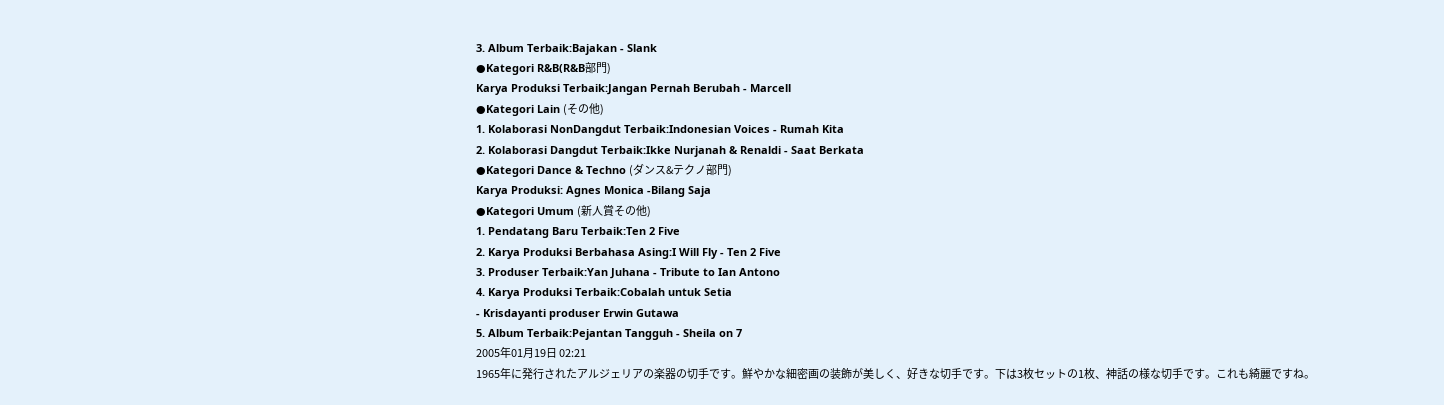3. Album Terbaik:Bajakan - Slank
●Kategori R&B(R&B部門)
Karya Produksi Terbaik:Jangan Pernah Berubah - Marcell
●Kategori Lain (その他)
1. Kolaborasi NonDangdut Terbaik:Indonesian Voices - Rumah Kita
2. Kolaborasi Dangdut Terbaik:Ikke Nurjanah & Renaldi - Saat Berkata
●Kategori Dance & Techno (ダンス&テクノ部門)
Karya Produksi: Agnes Monica -Bilang Saja
●Kategori Umum (新人賞その他)
1. Pendatang Baru Terbaik:Ten 2 Five
2. Karya Produksi Berbahasa Asing:I Will Fly - Ten 2 Five
3. Produser Terbaik:Yan Juhana - Tribute to Ian Antono
4. Karya Produksi Terbaik:Cobalah untuk Setia
- Krisdayanti produser Erwin Gutawa
5. Album Terbaik:Pejantan Tangguh - Sheila on 7
2005年01月19日 02:21
1965年に発行されたアルジェリアの楽器の切手です。鮮やかな細密画の装飾が美しく、好きな切手です。下は3枚セットの1枚、神話の様な切手です。これも綺麗ですね。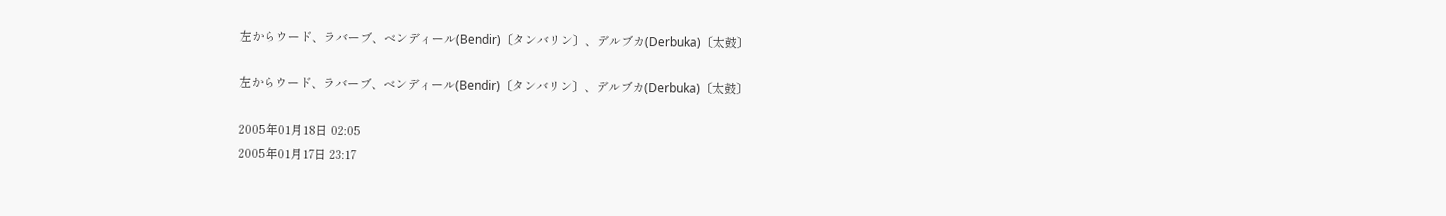左からウード、ラバーブ、ベンディール(Bendir)〔タンバリン〕、デルブカ(Derbuka)〔太鼓〕

左からウード、ラバーブ、ベンディール(Bendir)〔タンバリン〕、デルブカ(Derbuka)〔太鼓〕

2005年01月18日 02:05
2005年01月17日 23:17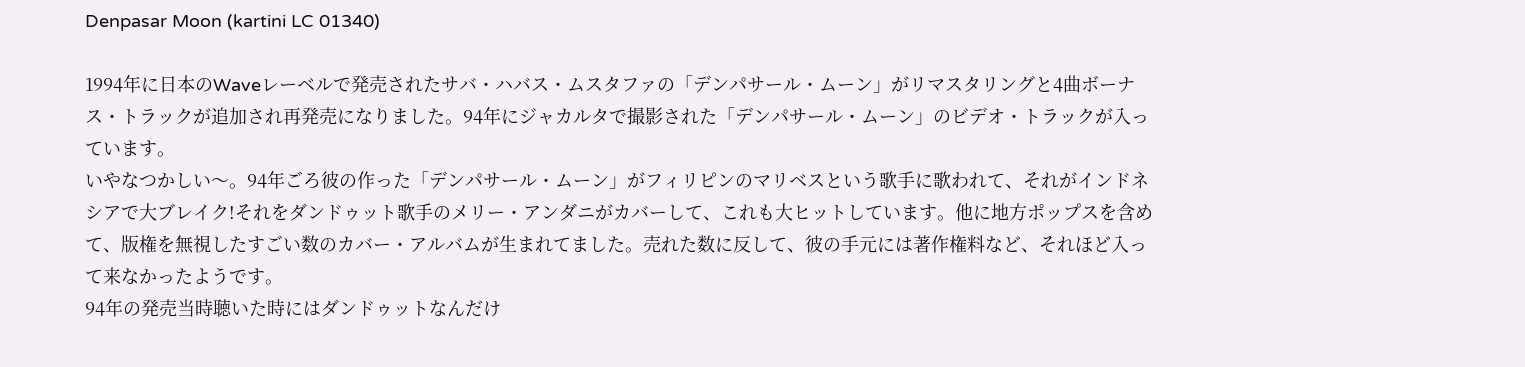Denpasar Moon (kartini LC 01340)

1994年に日本のWaveレーベルで発売されたサバ・ハバス・ムスタファの「デンパサール・ムーン」がリマスタリングと4曲ボーナス・トラックが追加され再発売になりました。94年にジャカルタで撮影された「デンパサール・ムーン」のビデオ・トラックが入っています。
いやなつかしい〜。94年ごろ彼の作った「デンパサール・ムーン」がフィリピンのマリベスという歌手に歌われて、それがインドネシアで大ブレイク!それをダンドゥット歌手のメリー・アンダニがカバーして、これも大ヒットしています。他に地方ポップスを含めて、版権を無視したすごい数のカバー・アルバムが生まれてました。売れた数に反して、彼の手元には著作権料など、それほど入って来なかったようです。
94年の発売当時聴いた時にはダンドゥットなんだけ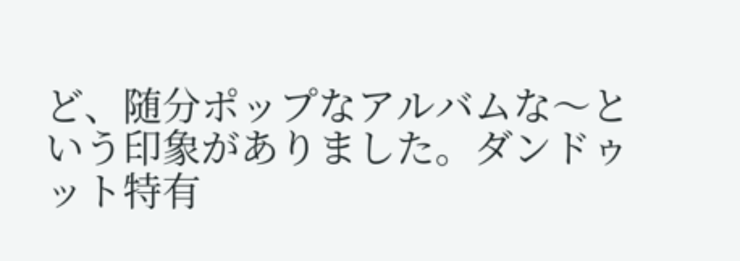ど、随分ポップなアルバムな〜という印象がありました。ダンドゥット特有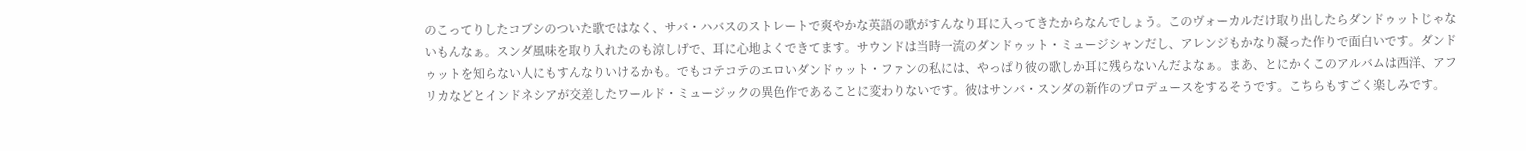のこってりしたコブシのついた歌ではなく、サバ・ハバスのストレートで爽やかな英語の歌がすんなり耳に入ってきたからなんでしょう。このヴォーカルだけ取り出したらダンドゥットじゃないもんなぁ。スンダ風味を取り入れたのも涼しげで、耳に心地よくできてます。サウンドは当時一流のダンドゥット・ミュージシャンだし、アレンジもかなり凝った作りで面白いです。ダンドゥットを知らない人にもすんなりいけるかも。でもコテコテのエロいダンドゥット・ファンの私には、やっぱり彼の歌しか耳に残らないんだよなぁ。まあ、とにかくこのアルバムは西洋、アフリカなどとインドネシアが交差したワールド・ミュージックの異色作であることに変わりないです。彼はサンバ・スンダの新作のプロデュースをするそうです。こちらもすごく楽しみです。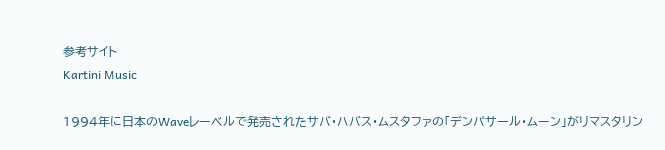参考サイト
Kartini Music

1994年に日本のWaveレーベルで発売されたサバ・ハバス・ムスタファの「デンパサール・ムーン」がリマスタリン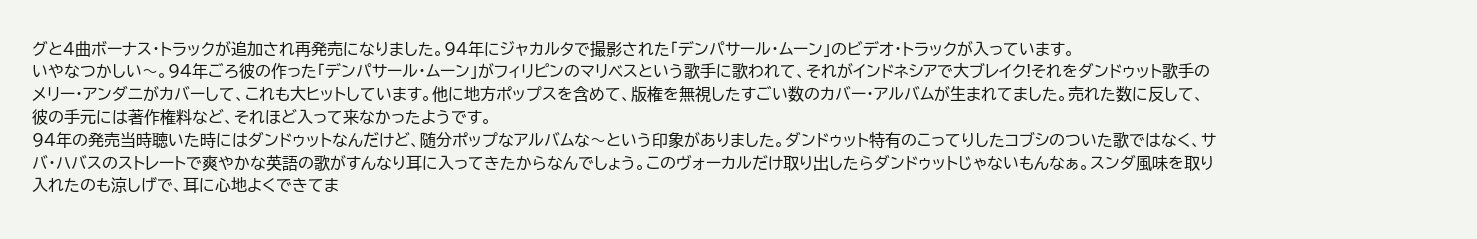グと4曲ボーナス・トラックが追加され再発売になりました。94年にジャカルタで撮影された「デンパサール・ムーン」のビデオ・トラックが入っています。
いやなつかしい〜。94年ごろ彼の作った「デンパサール・ムーン」がフィリピンのマリベスという歌手に歌われて、それがインドネシアで大ブレイク!それをダンドゥット歌手のメリー・アンダニがカバーして、これも大ヒットしています。他に地方ポップスを含めて、版権を無視したすごい数のカバー・アルバムが生まれてました。売れた数に反して、彼の手元には著作権料など、それほど入って来なかったようです。
94年の発売当時聴いた時にはダンドゥットなんだけど、随分ポップなアルバムな〜という印象がありました。ダンドゥット特有のこってりしたコブシのついた歌ではなく、サバ・ハバスのストレートで爽やかな英語の歌がすんなり耳に入ってきたからなんでしょう。このヴォーカルだけ取り出したらダンドゥットじゃないもんなぁ。スンダ風味を取り入れたのも涼しげで、耳に心地よくできてま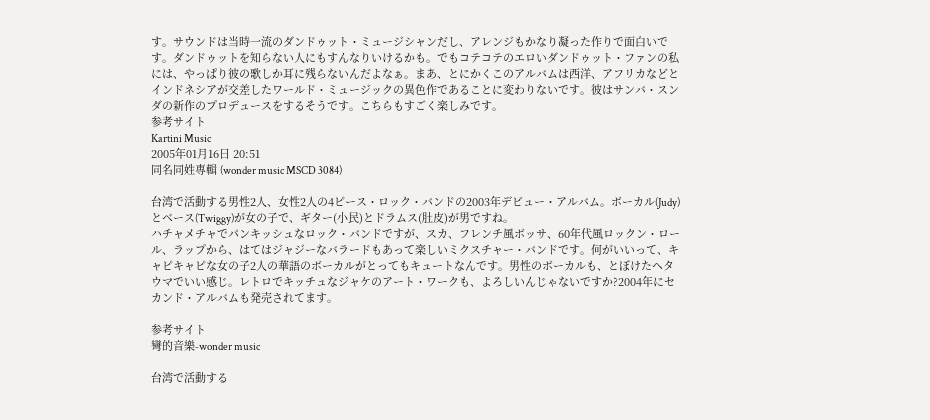す。サウンドは当時一流のダンドゥット・ミュージシャンだし、アレンジもかなり凝った作りで面白いです。ダンドゥットを知らない人にもすんなりいけるかも。でもコテコテのエロいダンドゥット・ファンの私には、やっぱり彼の歌しか耳に残らないんだよなぁ。まあ、とにかくこのアルバムは西洋、アフリカなどとインドネシアが交差したワールド・ミュージックの異色作であることに変わりないです。彼はサンバ・スンダの新作のプロデュースをするそうです。こちらもすごく楽しみです。
参考サイト
Kartini Music
2005年01月16日 20:51
同名同姓專輯 (wonder music MSCD 3084)

台湾で活動する男性2人、女性2人の4ピース・ロック・バンドの2003年デビュー・アルバム。ボーカル(Judy)とベース(Twiggy)が女の子で、ギター(小民)とドラムス(肚皮)が男ですね。
ハチャメチャでパンキッシュなロック・バンドですが、スカ、フレンチ風ボッサ、60年代風ロックン・ロール、ラップから、はてはジャジーなバラードもあって楽しいミクスチャー・バンドです。何がいいって、キャピキャピな女の子2人の華語のボーカルがとってもキュートなんです。男性のボーカルも、とぼけたヘタウマでいい感じ。レトロでキッチュなジャケのアート・ワークも、よろしいんじゃないですか?2004年にセカンド・アルバムも発売されてます。

参考サイト
彎的音樂-wonder music

台湾で活動する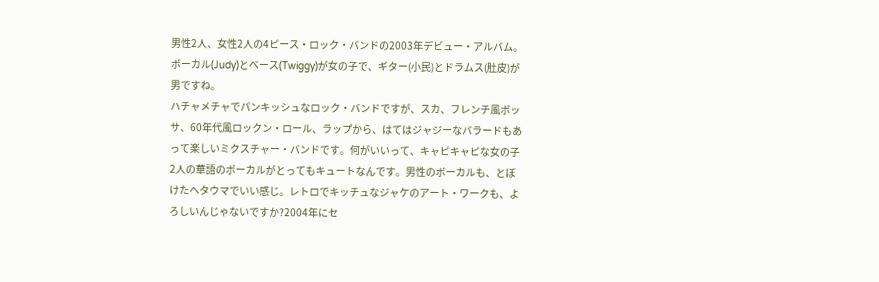男性2人、女性2人の4ピース・ロック・バンドの2003年デビュー・アルバム。ボーカル(Judy)とベース(Twiggy)が女の子で、ギター(小民)とドラムス(肚皮)が男ですね。
ハチャメチャでパンキッシュなロック・バンドですが、スカ、フレンチ風ボッサ、60年代風ロックン・ロール、ラップから、はてはジャジーなバラードもあって楽しいミクスチャー・バンドです。何がいいって、キャピキャピな女の子2人の華語のボーカルがとってもキュートなんです。男性のボーカルも、とぼけたヘタウマでいい感じ。レトロでキッチュなジャケのアート・ワークも、よろしいんじゃないですか?2004年にセ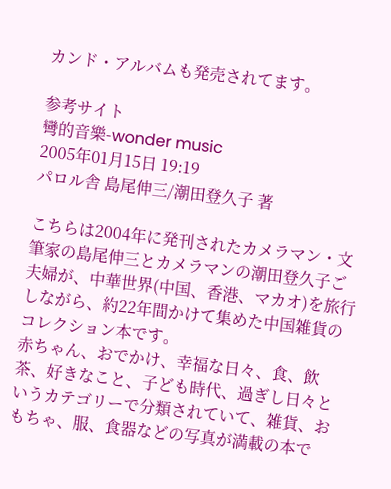カンド・アルバムも発売されてます。

参考サイト
彎的音樂-wonder music
2005年01月15日 19:19
パロル舎 島尾伸三/潮田登久子 著

こちらは2004年に発刊されたカメラマン・文筆家の島尾伸三とカメラマンの潮田登久子ご夫婦が、中華世界(中国、香港、マカオ)を旅行しながら、約22年間かけて集めた中国雑貨のコレクション本です。
赤ちゃん、おでかけ、幸福な日々、食、飲茶、好きなこと、子ども時代、過ぎし日々というカテゴリーで分類されていて、雑貨、おもちゃ、服、食器などの写真が満載の本で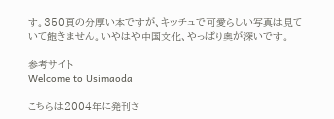す。350頁の分厚い本ですが、キッチュで可愛らしい写真は見ていて飽きません。いやはや中国文化、やっぱり奥が深いです。

参考サイト
Welcome to Usimaoda

こちらは2004年に発刊さ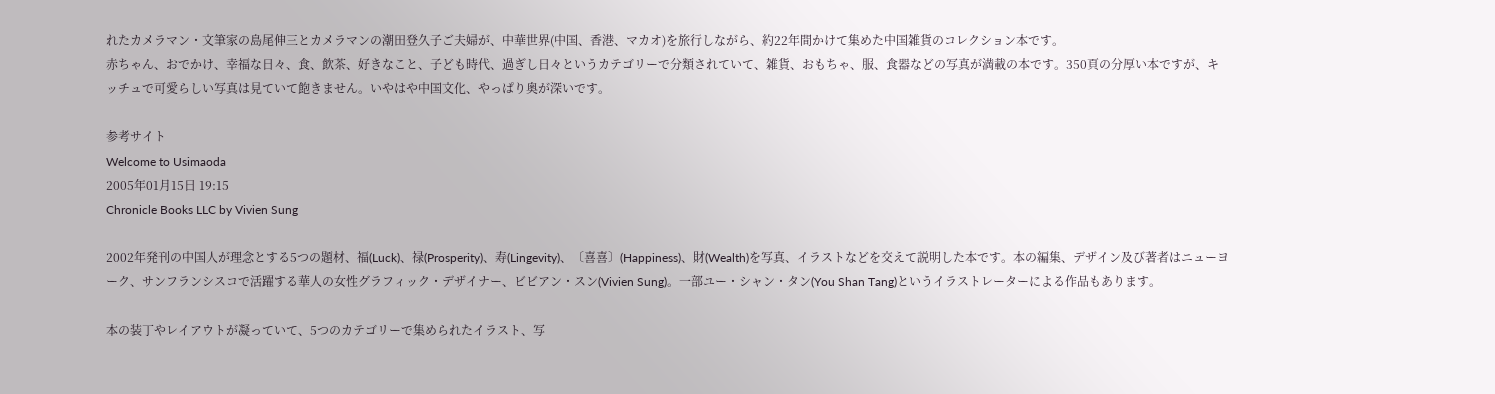れたカメラマン・文筆家の島尾伸三とカメラマンの潮田登久子ご夫婦が、中華世界(中国、香港、マカオ)を旅行しながら、約22年間かけて集めた中国雑貨のコレクション本です。
赤ちゃん、おでかけ、幸福な日々、食、飲茶、好きなこと、子ども時代、過ぎし日々というカテゴリーで分類されていて、雑貨、おもちゃ、服、食器などの写真が満載の本です。350頁の分厚い本ですが、キッチュで可愛らしい写真は見ていて飽きません。いやはや中国文化、やっぱり奥が深いです。

参考サイト
Welcome to Usimaoda
2005年01月15日 19:15
Chronicle Books LLC by Vivien Sung

2002年発刊の中国人が理念とする5つの題材、福(Luck)、禄(Prosperity)、寿(Lingevity)、〔喜喜〕(Happiness)、財(Wealth)を写真、イラストなどを交えて説明した本です。本の編集、デザイン及び著者はニューヨーク、サンフランシスコで活躍する華人の女性グラフィック・デザイナー、ビビアン・スン(Vivien Sung)。一部ユー・シャン・タン(You Shan Tang)というイラストレーターによる作品もあります。

本の装丁やレイアウトが凝っていて、5つのカテゴリーで集められたイラスト、写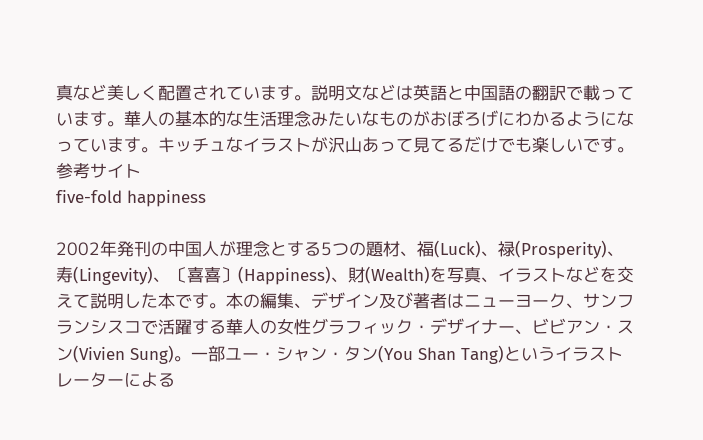真など美しく配置されています。説明文などは英語と中国語の翻訳で載っています。華人の基本的な生活理念みたいなものがおぼろげにわかるようになっています。キッチュなイラストが沢山あって見てるだけでも楽しいです。
参考サイト
five-fold happiness

2002年発刊の中国人が理念とする5つの題材、福(Luck)、禄(Prosperity)、寿(Lingevity)、〔喜喜〕(Happiness)、財(Wealth)を写真、イラストなどを交えて説明した本です。本の編集、デザイン及び著者はニューヨーク、サンフランシスコで活躍する華人の女性グラフィック・デザイナー、ビビアン・スン(Vivien Sung)。一部ユー・シャン・タン(You Shan Tang)というイラストレーターによる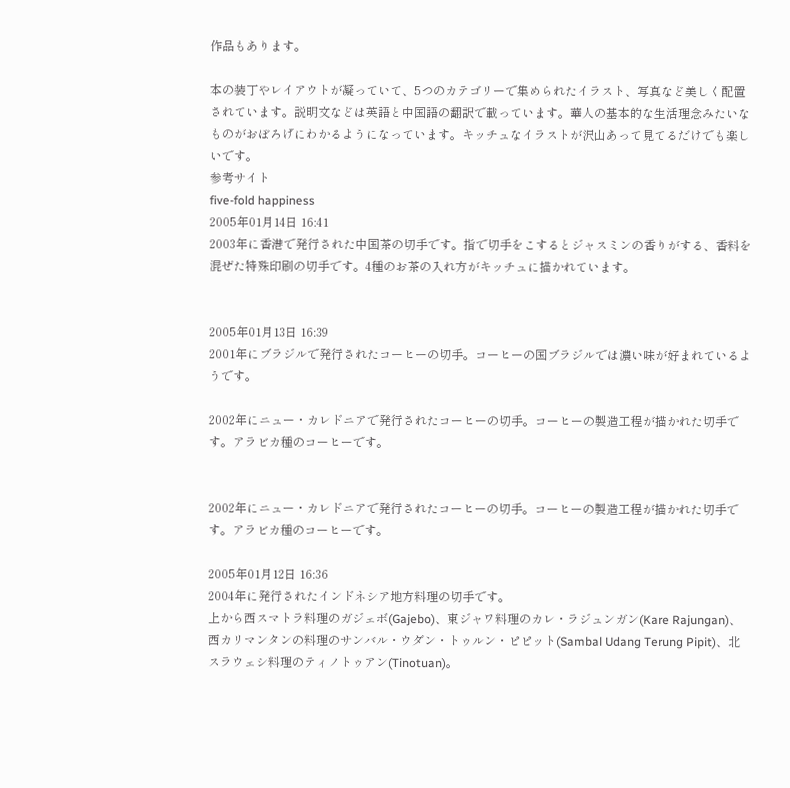作品もあります。

本の装丁やレイアウトが凝っていて、5つのカテゴリーで集められたイラスト、写真など美しく配置されています。説明文などは英語と中国語の翻訳で載っています。華人の基本的な生活理念みたいなものがおぼろげにわかるようになっています。キッチュなイラストが沢山あって見てるだけでも楽しいです。
参考サイト
five-fold happiness
2005年01月14日 16:41
2003年に香港で発行された中国茶の切手です。指で切手をこするとジャスミンの香りがする、香料を混ぜた特殊印刷の切手です。4種のお茶の入れ方がキッチュに描かれています。


2005年01月13日 16:39
2001年にブラジルで発行されたコーヒーの切手。コーヒーの国ブラジルでは濃い味が好まれているようです。

2002年にニュー・カレドニアで発行されたコーヒーの切手。コーヒーの製造工程が描かれた切手です。アラビカ種のコーヒーです。


2002年にニュー・カレドニアで発行されたコーヒーの切手。コーヒーの製造工程が描かれた切手です。アラビカ種のコーヒーです。

2005年01月12日 16:36
2004年に発行されたインドネシア地方料理の切手です。
上から西スマトラ料理のガジェボ(Gajebo)、東ジャワ料理のカレ・ラジュンガン(Kare Rajungan)、西カリマンタンの料理のサンバル・ウダン・トゥルン・ピピット(Sambal Udang Terung Pipit)、北スラウェシ料理のティノトゥアン(Tinotuan)。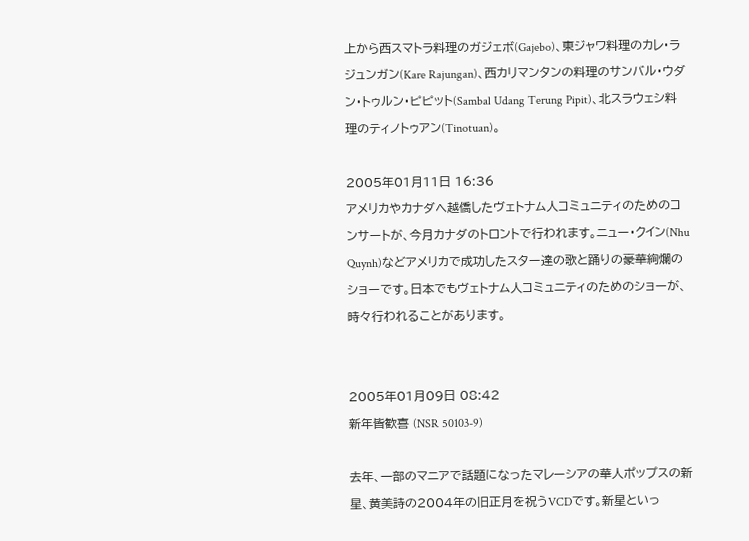上から西スマトラ料理のガジェボ(Gajebo)、東ジャワ料理のカレ・ラジュンガン(Kare Rajungan)、西カリマンタンの料理のサンバル・ウダン・トゥルン・ピピット(Sambal Udang Terung Pipit)、北スラウェシ料理のティノトゥアン(Tinotuan)。

2005年01月11日 16:36
アメリカやカナダへ越僑したヴェトナム人コミュニティのためのコンサートが、今月カナダのトロントで行われます。ニュー・クイン(Nhu Quynh)などアメリカで成功したスター達の歌と踊りの豪華絢爛のショーです。日本でもヴェトナム人コミュニティのためのショーが、時々行われることがあります。


2005年01月09日 08:42
新年皆歓喜 (NSR 50103-9)

去年、一部のマニアで話題になったマレーシアの華人ポップスの新星、黄美詩の2004年の旧正月を祝うVCDです。新星といっ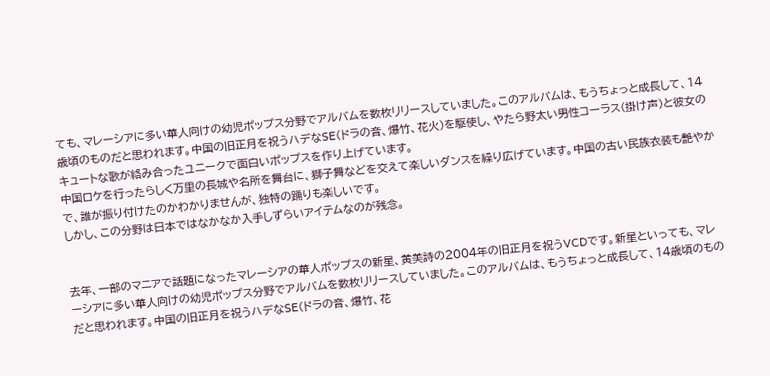ても、マレーシアに多い華人向けの幼児ポップス分野でアルバムを数枚リリースしていました。このアルバムは、もうちょっと成長して、14歳頃のものだと思われます。中国の旧正月を祝うハデなSE(ドラの音、爆竹、花火)を駆使し、やたら野太い男性コーラス(掛け声)と彼女のキュートな歌が絡み合ったユニークで面白いポップスを作り上げています。
中国ロケを行ったらしく万里の長城や名所を舞台に、獅子舞などを交えて楽しいダンスを繰り広げています。中国の古い民族衣装も艶やかで、誰が振り付けたのかわかりませんが、独特の踊りも楽しいです。
しかし、この分野は日本ではなかなか入手しずらいアイテムなのが残念。


去年、一部のマニアで話題になったマレーシアの華人ポップスの新星、黄美詩の2004年の旧正月を祝うVCDです。新星といっても、マレーシアに多い華人向けの幼児ポップス分野でアルバムを数枚リリースしていました。このアルバムは、もうちょっと成長して、14歳頃のものだと思われます。中国の旧正月を祝うハデなSE(ドラの音、爆竹、花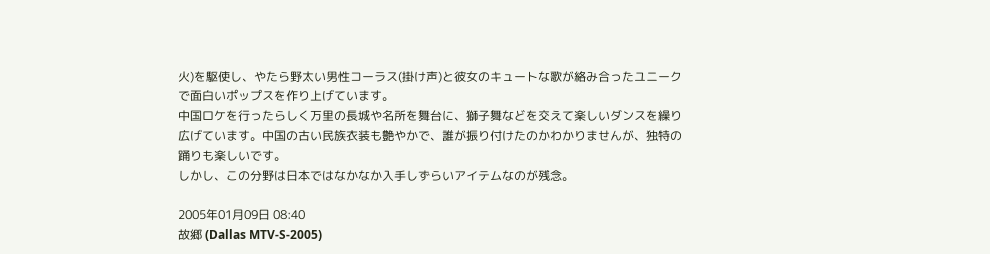火)を駆使し、やたら野太い男性コーラス(掛け声)と彼女のキュートな歌が絡み合ったユニークで面白いポップスを作り上げています。
中国ロケを行ったらしく万里の長城や名所を舞台に、獅子舞などを交えて楽しいダンスを繰り広げています。中国の古い民族衣装も艶やかで、誰が振り付けたのかわかりませんが、独特の踊りも楽しいです。
しかし、この分野は日本ではなかなか入手しずらいアイテムなのが残念。

2005年01月09日 08:40
故郷 (Dallas MTV-S-2005)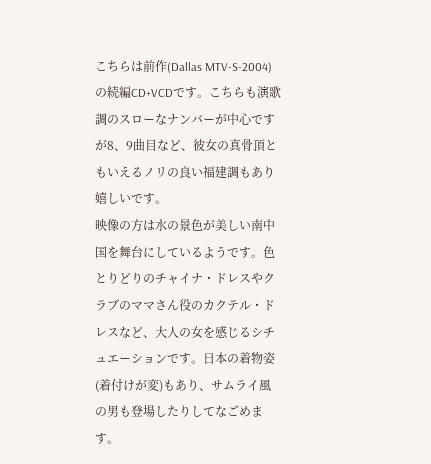こちらは前作(Dallas MTV-S-2004) の続編CD+VCDです。こちらも演歌調のスローなナンバーが中心ですが8、9曲目など、彼女の真骨頂ともいえるノリの良い福建調もあり嬉しいです。
映像の方は水の景色が美しい南中国を舞台にしているようです。色とりどりのチャイナ・ドレスやクラブのママさん役のカクテル・ドレスなど、大人の女を感じるシチュエーションです。日本の着物姿(着付けが変)もあり、サムライ風の男も登場したりしてなごめます。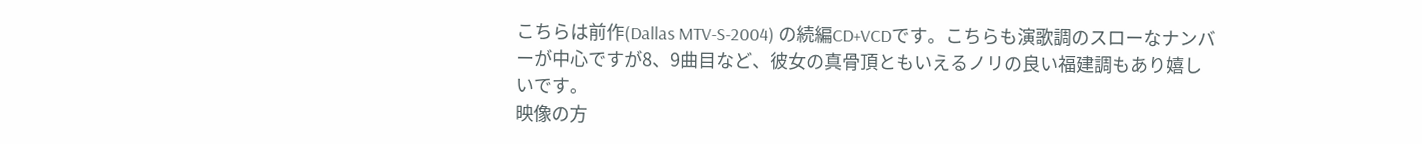こちらは前作(Dallas MTV-S-2004) の続編CD+VCDです。こちらも演歌調のスローなナンバーが中心ですが8、9曲目など、彼女の真骨頂ともいえるノリの良い福建調もあり嬉しいです。
映像の方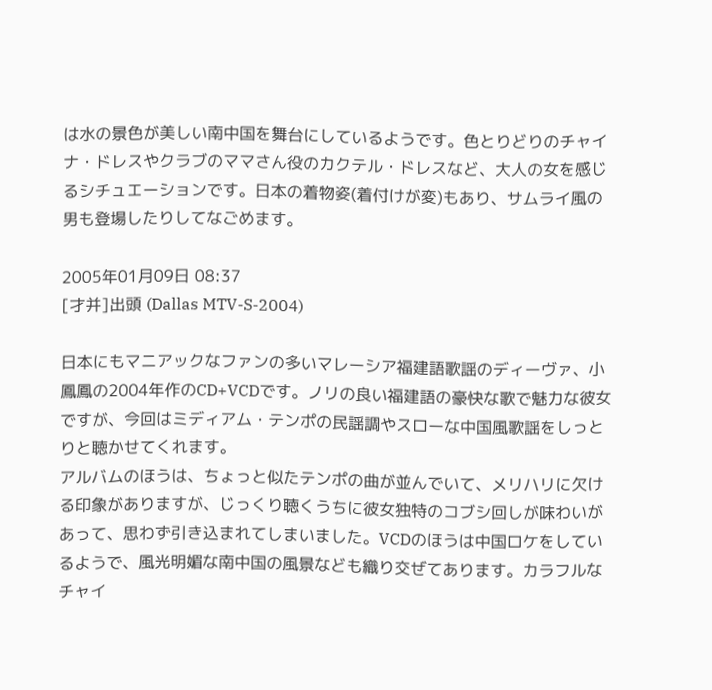は水の景色が美しい南中国を舞台にしているようです。色とりどりのチャイナ・ドレスやクラブのママさん役のカクテル・ドレスなど、大人の女を感じるシチュエーションです。日本の着物姿(着付けが変)もあり、サムライ風の男も登場したりしてなごめます。

2005年01月09日 08:37
[才并]出頭 (Dallas MTV-S-2004)

日本にもマニアックなファンの多いマレーシア福建語歌謡のディーヴァ、小鳳鳳の2004年作のCD+VCDです。ノリの良い福建語の豪快な歌で魅力な彼女ですが、今回はミディアム・テンポの民謡調やスローな中国風歌謡をしっとりと聴かせてくれます。
アルバムのほうは、ちょっと似たテンポの曲が並んでいて、メリハリに欠ける印象がありますが、じっくり聴くうちに彼女独特のコブシ回しが味わいがあって、思わず引き込まれてしまいました。VCDのほうは中国ロケをしているようで、風光明媚な南中国の風景なども織り交ぜてあります。カラフルなチャイ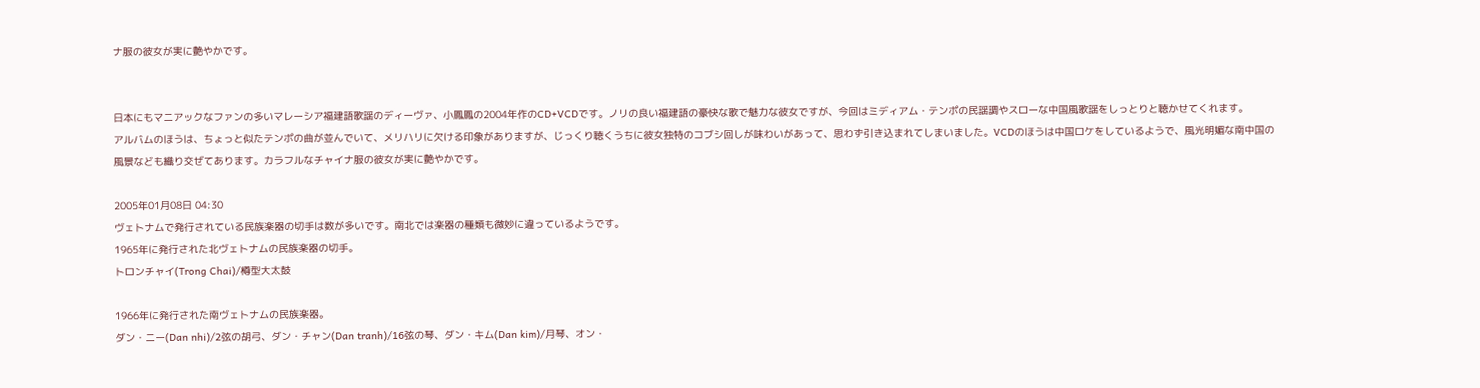ナ服の彼女が実に艶やかです。


日本にもマニアックなファンの多いマレーシア福建語歌謡のディーヴァ、小鳳鳳の2004年作のCD+VCDです。ノリの良い福建語の豪快な歌で魅力な彼女ですが、今回はミディアム・テンポの民謡調やスローな中国風歌謡をしっとりと聴かせてくれます。
アルバムのほうは、ちょっと似たテンポの曲が並んでいて、メリハリに欠ける印象がありますが、じっくり聴くうちに彼女独特のコブシ回しが味わいがあって、思わず引き込まれてしまいました。VCDのほうは中国ロケをしているようで、風光明媚な南中国の風景なども織り交ぜてあります。カラフルなチャイナ服の彼女が実に艶やかです。

2005年01月08日 04:30
ヴェトナムで発行されている民族楽器の切手は数が多いです。南北では楽器の種類も微妙に違っているようです。
1965年に発行された北ヴェトナムの民族楽器の切手。
トロンチャイ(Trong Chai)/樽型大太鼓

1966年に発行された南ヴェトナムの民族楽器。
ダン・ニー(Dan nhi)/2弦の胡弓、ダン・チャン(Dan tranh)/16弦の琴、ダン・キム(Dan kim)/月琴、オン・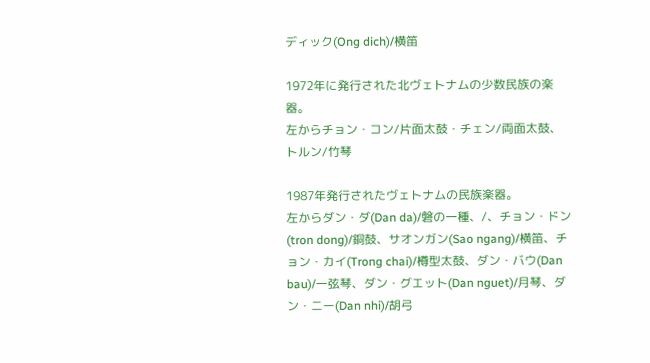ディック(Ong dich)/横笛

1972年に発行された北ヴェトナムの少数民族の楽器。
左からチョン・コン/片面太鼓・チェン/両面太鼓、トルン/竹琴

1987年発行されたヴェトナムの民族楽器。
左からダン・ダ(Dan da)/磐の一種、/、チョン・ドン(tron dong)/銅鼓、サオンガン(Sao ngang)/横笛、チョン・カイ(Trong chai)/樽型太鼓、ダン・バウ(Dan bau)/一弦琴、ダン・グエット(Dan nguet)/月琴、ダン・ニー(Dan nhi)/胡弓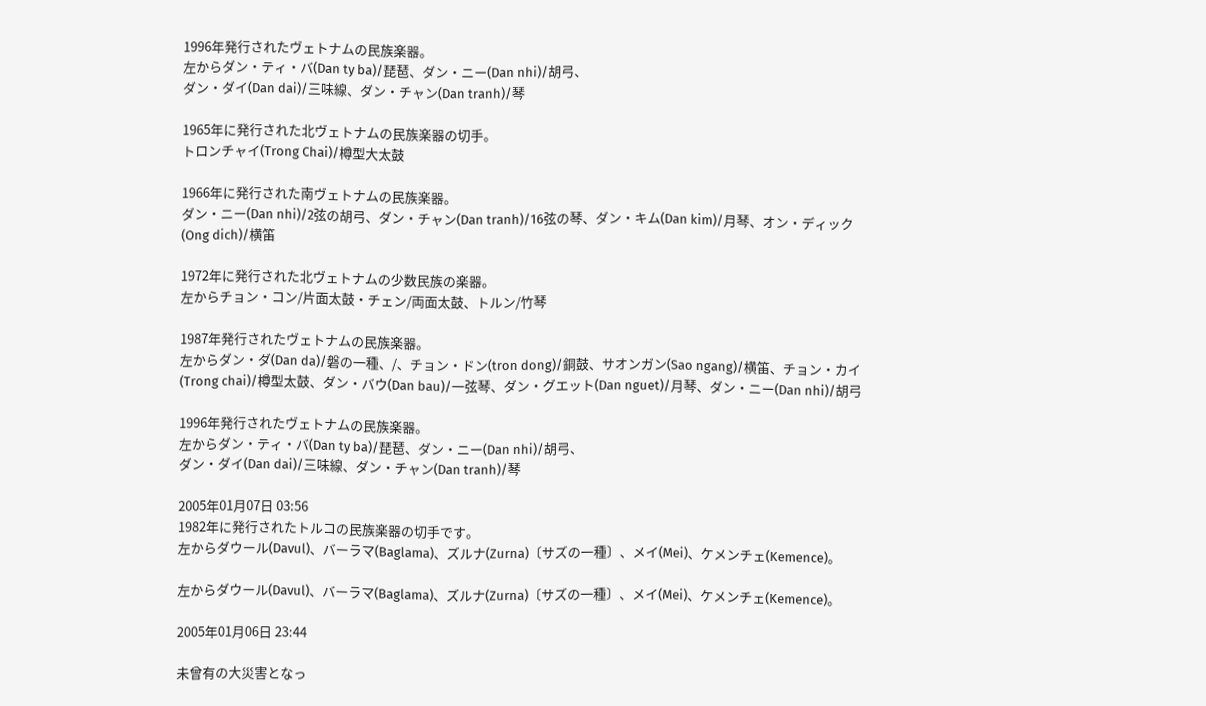1996年発行されたヴェトナムの民族楽器。
左からダン・ティ・バ(Dan ty ba)/琵琶、ダン・ニー(Dan nhi)/胡弓、
ダン・ダイ(Dan dai)/三味線、ダン・チャン(Dan tranh)/琴

1965年に発行された北ヴェトナムの民族楽器の切手。
トロンチャイ(Trong Chai)/樽型大太鼓

1966年に発行された南ヴェトナムの民族楽器。
ダン・ニー(Dan nhi)/2弦の胡弓、ダン・チャン(Dan tranh)/16弦の琴、ダン・キム(Dan kim)/月琴、オン・ディック(Ong dich)/横笛

1972年に発行された北ヴェトナムの少数民族の楽器。
左からチョン・コン/片面太鼓・チェン/両面太鼓、トルン/竹琴

1987年発行されたヴェトナムの民族楽器。
左からダン・ダ(Dan da)/磐の一種、/、チョン・ドン(tron dong)/銅鼓、サオンガン(Sao ngang)/横笛、チョン・カイ(Trong chai)/樽型太鼓、ダン・バウ(Dan bau)/一弦琴、ダン・グエット(Dan nguet)/月琴、ダン・ニー(Dan nhi)/胡弓

1996年発行されたヴェトナムの民族楽器。
左からダン・ティ・バ(Dan ty ba)/琵琶、ダン・ニー(Dan nhi)/胡弓、
ダン・ダイ(Dan dai)/三味線、ダン・チャン(Dan tranh)/琴

2005年01月07日 03:56
1982年に発行されたトルコの民族楽器の切手です。
左からダウール(Davul)、バーラマ(Baglama)、ズルナ(Zurna)〔サズの一種〕、メイ(Mei)、ケメンチェ(Kemence)。

左からダウール(Davul)、バーラマ(Baglama)、ズルナ(Zurna)〔サズの一種〕、メイ(Mei)、ケメンチェ(Kemence)。

2005年01月06日 23:44

未曾有の大災害となっ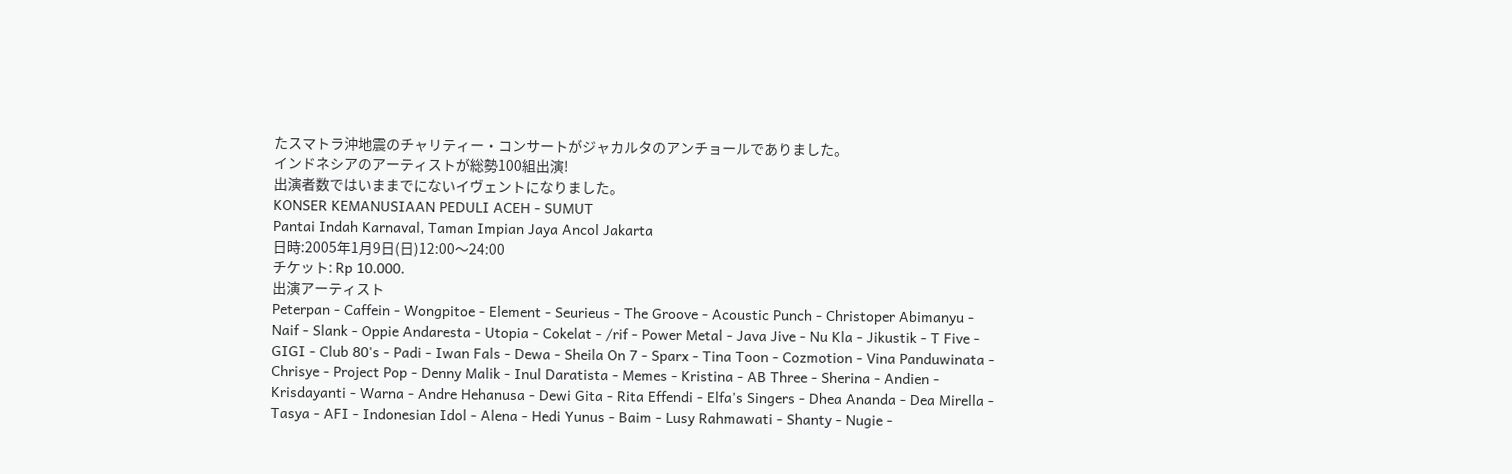たスマトラ沖地震のチャリティー・コンサートがジャカルタのアンチョールでありました。
インドネシアのアーティストが総勢100組出演!
出演者数ではいままでにないイヴェントになりました。
KONSER KEMANUSIAAN PEDULI ACEH - SUMUT
Pantai Indah Karnaval, Taman Impian Jaya Ancol Jakarta
日時:2005年1月9日(日)12:00〜24:00
チケット: Rp 10.000.
出演アーティスト
Peterpan - Caffein - Wongpitoe - Element - Seurieus - The Groove - Acoustic Punch - Christoper Abimanyu - Naif - Slank - Oppie Andaresta - Utopia - Cokelat - /rif - Power Metal - Java Jive - Nu Kla - Jikustik - T Five - GIGI - Club 80's - Padi - Iwan Fals - Dewa - Sheila On 7 - Sparx - Tina Toon - Cozmotion - Vina Panduwinata - Chrisye - Project Pop - Denny Malik - Inul Daratista - Memes - Kristina - AB Three - Sherina - Andien - Krisdayanti - Warna - Andre Hehanusa - Dewi Gita - Rita Effendi - Elfa's Singers - Dhea Ananda - Dea Mirella - Tasya - AFI - Indonesian Idol - Alena - Hedi Yunus - Baim - Lusy Rahmawati - Shanty - Nugie -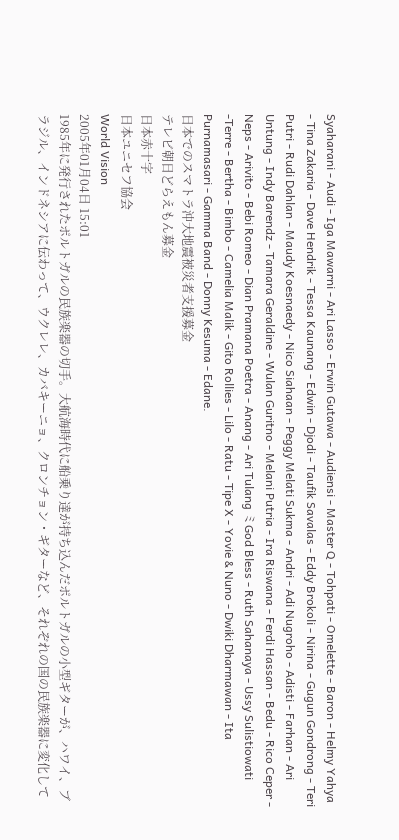Syaharani - Audi - Iga Mawarni - Ari Lasso - Erwin Gutawa - Audiensi - Master Q - Tohpati - Omelette - Baron - Helmy Yahya - Tina Zakaria - Dave Hendrik - Tessa Kaunang - Edwin - Djodi - Taufik Savalas - Eddy Brokoli - Nirina - Gugun Gondrong - Teri Putri - Rudi Dahlan - Maudy Koesnaedy - Nico Siahaan - Peggy Melati Sukma - Andri - Adi Nugroho - Adisti - Farhan - Ari Untung - Indy Barendz - Tamara Geraldine - Wulan Guritno - Melani Putria - Ira Riswana - Ferdi Hassan - Bedu - Rico Ceper - Neps - Arivito - Bebi Romeo - Dian Pramana Poetra - Anang - Ari Tulang ミGod Bless - Ruth Sahanaya - Ussy Sulistiowati -Terre - Bertha - Bimbo - Camelia Malik - Gito Rollies - Lilo - Ratu - Tipe X - Yovie & Nuno - Dwiki Dharmawan - Ita Purnamasari - Gamma Band - Donny Kesuma - Edane.
日本でのスマトラ沖大地震被災者支援募金
テレビ朝日どらえもん募金
日本赤十字
日本ユニセフ協会
World Vision
2005年01月04日 15:01
1985年に発行されたポルトガルの民族楽器の切手。大航海時代に船乗り達が持ち込んだポルトガルの小型ギターが、ハワイ、ブラジル、インドネシアに伝わって、ウクレレ、カバキーニョ、クロンチョン・ギターなど、それぞれの国の民族楽器に変化して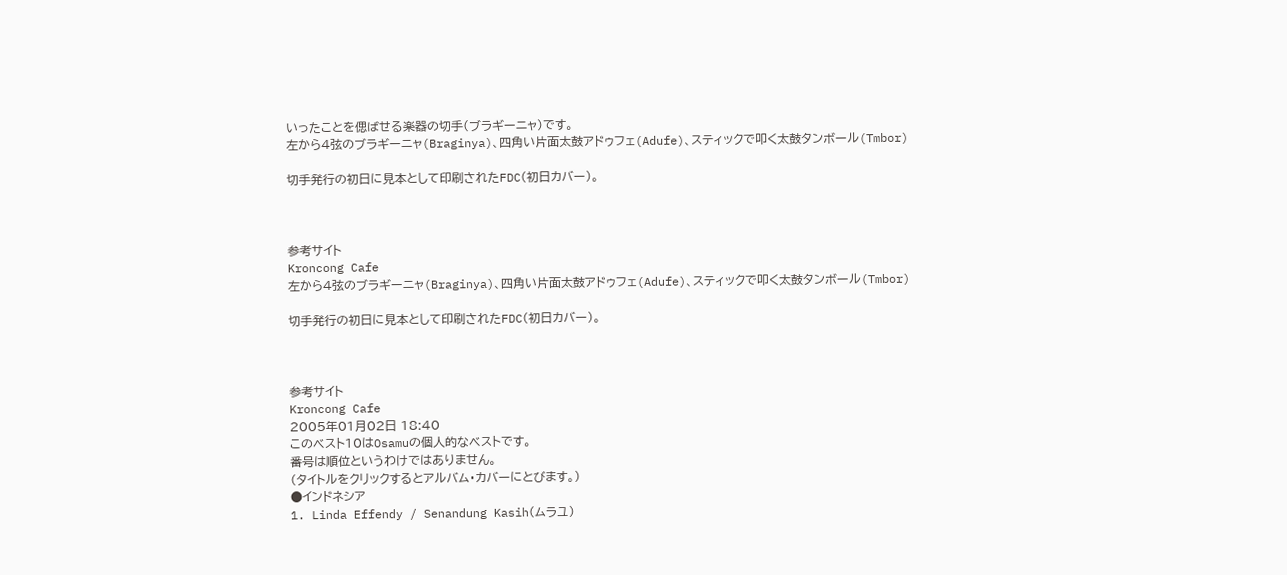いったことを偲ばせる楽器の切手(ブラギーニャ)です。
左から4弦のブラギーニャ(Braginya)、四角い片面太鼓アドゥフェ(Adufe)、スティックで叩く太鼓タンボール(Tmbor)

切手発行の初日に見本として印刷されたFDC(初日カバー)。



参考サイト
Kroncong Cafe
左から4弦のブラギーニャ(Braginya)、四角い片面太鼓アドゥフェ(Adufe)、スティックで叩く太鼓タンボール(Tmbor)

切手発行の初日に見本として印刷されたFDC(初日カバー)。



参考サイト
Kroncong Cafe
2005年01月02日 18:40
このベスト10はOsamuの個人的なベストです。
番号は順位というわけではありません。
(タイトルをクリックするとアルバム・カバーにとびます。)
●インドネシア
1. Linda Effendy / Senandung Kasih(ムラユ)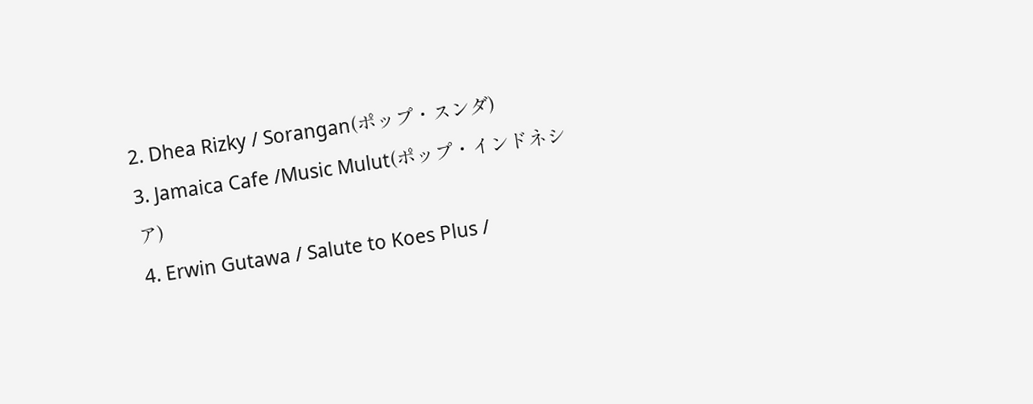2. Dhea Rizky / Sorangan(ポップ・スンダ)
3. Jamaica Cafe /Music Mulut(ポップ・インドネシア)
4. Erwin Gutawa / Salute to Koes Plus /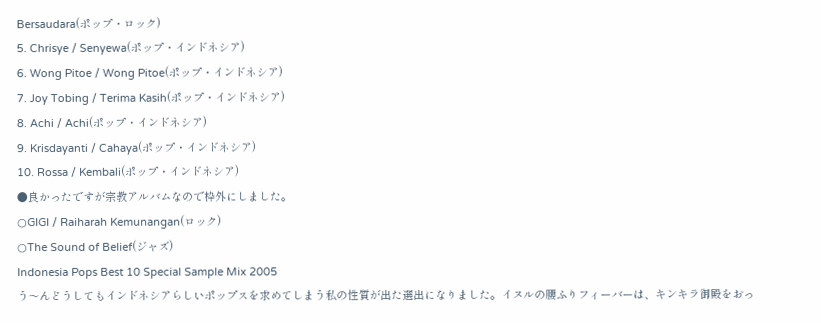Bersaudara(ポップ・ロック)
5. Chrisye / Senyewa(ポップ・インドネシア)
6. Wong Pitoe / Wong Pitoe(ポップ・インドネシア)
7. Joy Tobing / Terima Kasih(ポップ・インドネシア)
8. Achi / Achi(ポップ・インドネシア)
9. Krisdayanti / Cahaya(ポップ・インドネシア)
10. Rossa / Kembali(ポップ・インドネシア)
●良かったですが宗教アルバムなので枠外にしました。
○GIGI / Raiharah Kemunangan(ロック)
○The Sound of Belief(ジャズ)
Indonesia Pops Best 10 Special Sample Mix 2005
う〜んどうしてもインドネシアらしいポップスを求めてしまう私の性質が出た選出になりました。イヌルの腰ふりフィーバーは、キンキラ御殿をおっ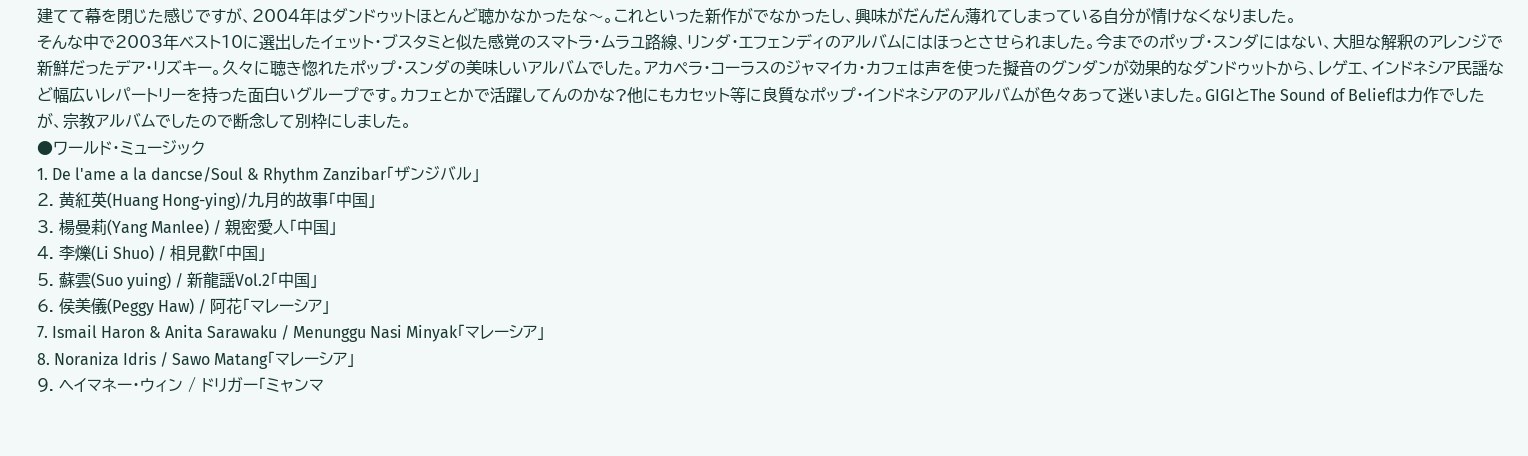建てて幕を閉じた感じですが、2004年はダンドゥットほとんど聴かなかったな〜。これといった新作がでなかったし、興味がだんだん薄れてしまっている自分が情けなくなりました。
そんな中で2003年ベスト10に選出したイェット・ブスタミと似た感覚のスマトラ・ムラユ路線、リンダ・エフェンディのアルバムにはほっとさせられました。今までのポップ・スンダにはない、大胆な解釈のアレンジで新鮮だったデア・リズキー。久々に聴き惚れたポップ・スンダの美味しいアルバムでした。アカペラ・コーラスのジャマイカ・カフェは声を使った擬音のグンダンが効果的なダンドゥットから、レゲエ、インドネシア民謡など幅広いレパートリーを持った面白いグループです。カフェとかで活躍してんのかな?他にもカセット等に良質なポップ・インドネシアのアルバムが色々あって迷いました。GIGIとThe Sound of Beliefは力作でしたが、宗教アルバムでしたので断念して別枠にしました。
●ワールド・ミュージック
1. De l'ame a la dancse/Soul & Rhythm Zanzibar「ザンジバル」
2. 黄紅英(Huang Hong-ying)/九月的故事「中国」
3. 楊曼莉(Yang Manlee) / 親密愛人「中国」
4. 李爍(Li Shuo) / 相見歡「中国」
5. 蘇雲(Suo yuing) / 新龍謡Vol.2「中国」
6. 侯美儀(Peggy Haw) / 阿花「マレーシア」
7. Ismail Haron & Anita Sarawaku / Menunggu Nasi Minyak「マレーシア」
8. Noraniza Idris / Sawo Matang「マレーシア」
9. ヘイマネー・ウィン / ドリガー「ミャンマ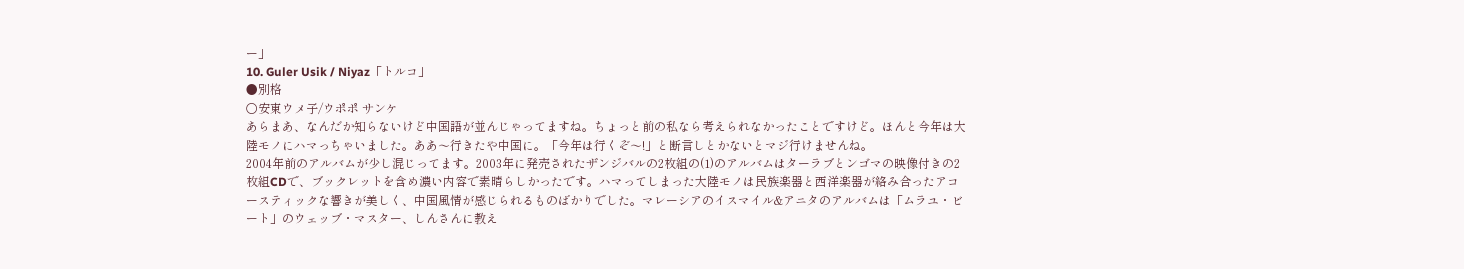ー」
10. Guler Usik / Niyaz「トルコ」
●別格
○安東ウメ子/ウポポ サンケ
あらまあ、なんだか知らないけど中国語が並んじゃってますね。ちょっと前の私なら考えられなかったことですけど。ほんと今年は大陸モノにハマっちゃいました。ああ〜行きたや中国に。「今年は行くぞ〜!」と断言しとかないとマジ行けませんね。
2004年前のアルバムが少し混じってます。2003年に発売されたザンジバルの2枚組の(1)のアルバムはターラブとンゴマの映像付きの2枚組CDで、ブックレットを含め濃い内容で素晴らしかったです。ハマってしまった大陸モノは民族楽器と西洋楽器が絡み合ったアコースティックな響きが美しく、中国風情が感じられるものばかりでした。マレーシアのイスマイル&アニタのアルバムは「ムラユ・ビート」のウェッブ・マスター、しんさんに教え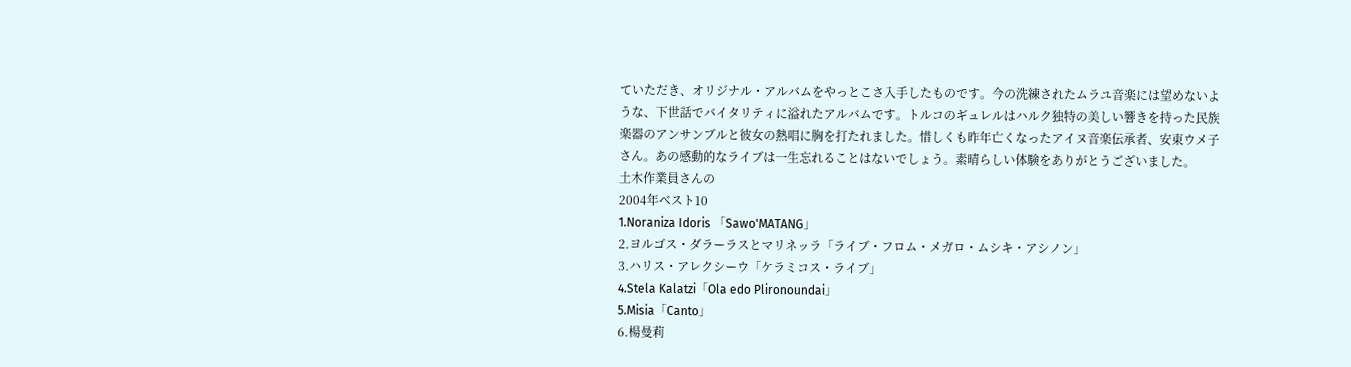ていただき、オリジナル・アルバムをやっとこさ入手したものです。今の洗練されたムラユ音楽には望めないような、下世話でバイタリティに溢れたアルバムです。トルコのギュレルはハルク独特の美しい響きを持った民族楽器のアンサンブルと彼女の熱唱に胸を打たれました。惜しくも昨年亡くなったアイヌ音楽伝承者、安東ウメ子さん。あの感動的なライブは一生忘れることはないでしょう。素晴らしい体験をありがとうございました。
土木作業員さんの
2004年ベスト10
1.Noraniza Idoris 「Sawo'MATANG」
2.ヨルゴス・ダラーラスとマリネッラ「ライブ・フロム・メガロ・ムシキ・アシノン」
3.ハリス・アレクシーウ「ケラミコス・ライブ」
4.Stela Kalatzi「Ola edo Plironoundai」
5.Misia「Canto」
6.楊曼莉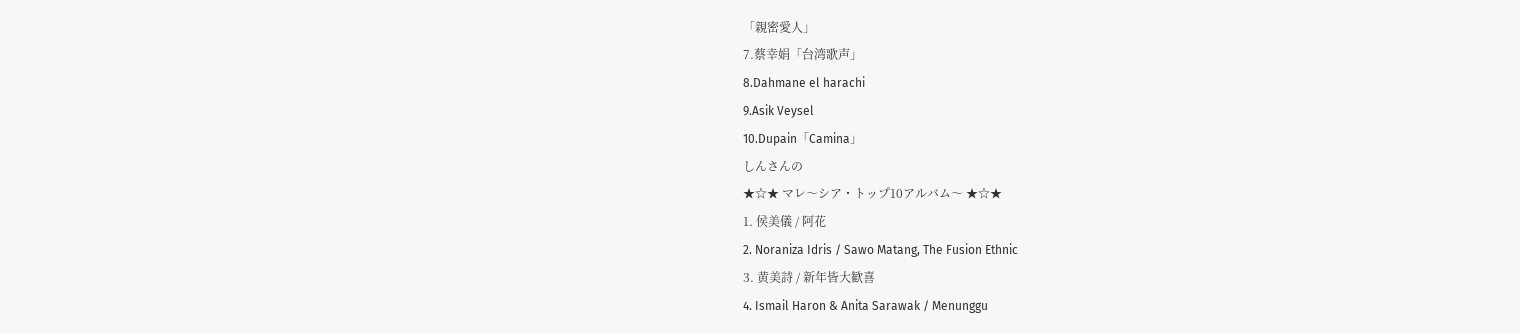「親密愛人」
7.蔡幸娟「台湾歌声」
8.Dahmane el harachi
9.Asik Veysel
10.Dupain「Camina」
しんさんの
★☆★ マレ〜シア・トップ10アルバム〜 ★☆★
1. 侯美儀 / 阿花
2. Noraniza Idris / Sawo Matang, The Fusion Ethnic
3. 黄美詩 / 新年皆大歓喜
4. Ismail Haron & Anita Sarawak / Menunggu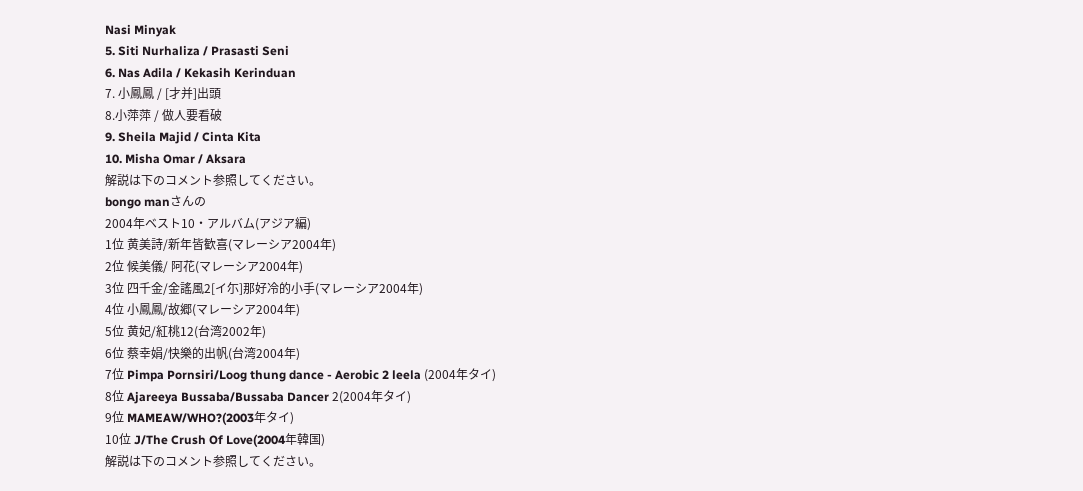Nasi Minyak
5. Siti Nurhaliza / Prasasti Seni
6. Nas Adila / Kekasih Kerinduan
7. 小鳳鳳 / [才并]出頭
8.小萍萍 / 做人要看破
9. Sheila Majid / Cinta Kita
10. Misha Omar / Aksara
解説は下のコメント参照してください。
bongo manさんの
2004年ベスト10・アルバム(アジア編)
1位 黄美詩/新年皆歓喜(マレーシア2004年)
2位 候美儀/ 阿花(マレーシア2004年)
3位 四千金/金謠風2[イ尓]那好冷的小手(マレーシア2004年)
4位 小鳳鳳/故郷(マレーシア2004年)
5位 黄妃/紅桃12(台湾2002年)
6位 蔡幸娟/快樂的出帆(台湾2004年)
7位 Pimpa Pornsiri/Loog thung dance - Aerobic 2 leela (2004年タイ)
8位 Ajareeya Bussaba/Bussaba Dancer 2(2004年タイ)
9位 MAMEAW/WHO?(2003年タイ)
10位 J/The Crush Of Love(2004年韓国)
解説は下のコメント参照してください。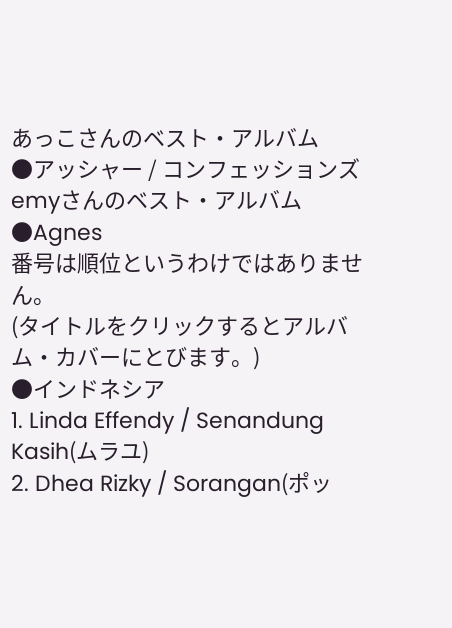あっこさんのベスト・アルバム
●アッシャー / コンフェッションズ
emyさんのベスト・アルバム
●Agnes
番号は順位というわけではありません。
(タイトルをクリックするとアルバム・カバーにとびます。)
●インドネシア
1. Linda Effendy / Senandung Kasih(ムラユ)
2. Dhea Rizky / Sorangan(ポッ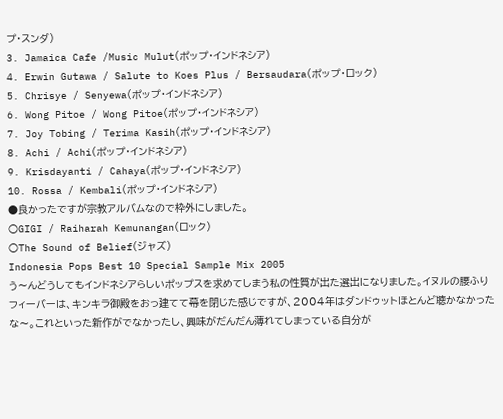プ・スンダ)
3. Jamaica Cafe /Music Mulut(ポップ・インドネシア)
4. Erwin Gutawa / Salute to Koes Plus / Bersaudara(ポップ・ロック)
5. Chrisye / Senyewa(ポップ・インドネシア)
6. Wong Pitoe / Wong Pitoe(ポップ・インドネシア)
7. Joy Tobing / Terima Kasih(ポップ・インドネシア)
8. Achi / Achi(ポップ・インドネシア)
9. Krisdayanti / Cahaya(ポップ・インドネシア)
10. Rossa / Kembali(ポップ・インドネシア)
●良かったですが宗教アルバムなので枠外にしました。
○GIGI / Raiharah Kemunangan(ロック)
○The Sound of Belief(ジャズ)
Indonesia Pops Best 10 Special Sample Mix 2005
う〜んどうしてもインドネシアらしいポップスを求めてしまう私の性質が出た選出になりました。イヌルの腰ふりフィーバーは、キンキラ御殿をおっ建てて幕を閉じた感じですが、2004年はダンドゥットほとんど聴かなかったな〜。これといった新作がでなかったし、興味がだんだん薄れてしまっている自分が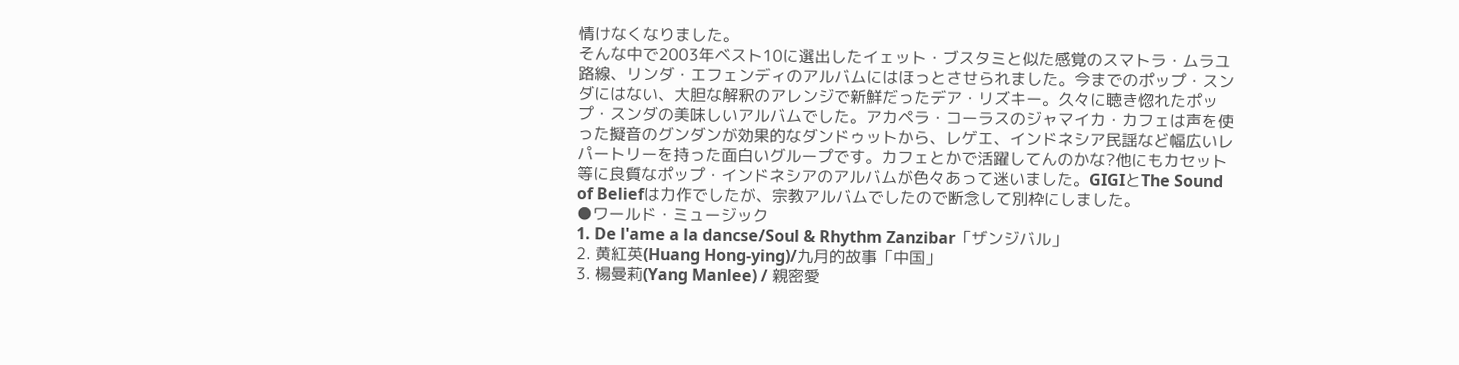情けなくなりました。
そんな中で2003年ベスト10に選出したイェット・ブスタミと似た感覚のスマトラ・ムラユ路線、リンダ・エフェンディのアルバムにはほっとさせられました。今までのポップ・スンダにはない、大胆な解釈のアレンジで新鮮だったデア・リズキー。久々に聴き惚れたポップ・スンダの美味しいアルバムでした。アカペラ・コーラスのジャマイカ・カフェは声を使った擬音のグンダンが効果的なダンドゥットから、レゲエ、インドネシア民謡など幅広いレパートリーを持った面白いグループです。カフェとかで活躍してんのかな?他にもカセット等に良質なポップ・インドネシアのアルバムが色々あって迷いました。GIGIとThe Sound of Beliefは力作でしたが、宗教アルバムでしたので断念して別枠にしました。
●ワールド・ミュージック
1. De l'ame a la dancse/Soul & Rhythm Zanzibar「ザンジバル」
2. 黄紅英(Huang Hong-ying)/九月的故事「中国」
3. 楊曼莉(Yang Manlee) / 親密愛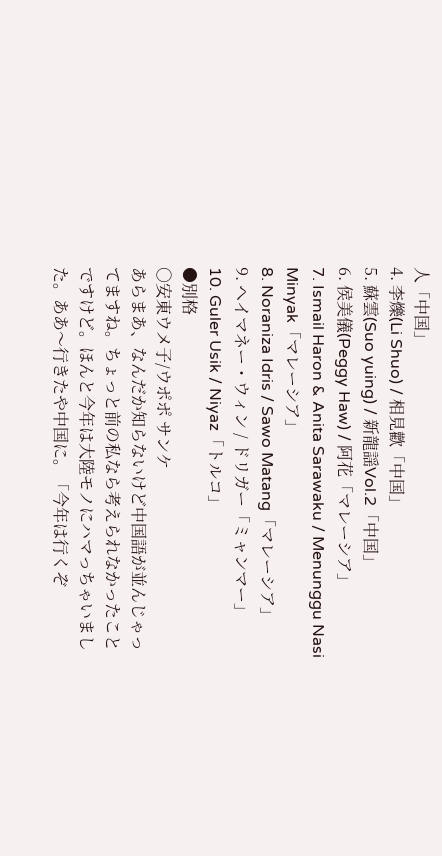人「中国」
4. 李爍(Li Shuo) / 相見歡「中国」
5. 蘇雲(Suo yuing) / 新龍謡Vol.2「中国」
6. 侯美儀(Peggy Haw) / 阿花「マレーシア」
7. Ismail Haron & Anita Sarawaku / Menunggu Nasi Minyak「マレーシア」
8. Noraniza Idris / Sawo Matang「マレーシア」
9. ヘイマネー・ウィン / ドリガー「ミャンマー」
10. Guler Usik / Niyaz「トルコ」
●別格
○安東ウメ子/ウポポ サンケ
あらまあ、なんだか知らないけど中国語が並んじゃってますね。ちょっと前の私なら考えられなかったことですけど。ほんと今年は大陸モノにハマっちゃいました。ああ〜行きたや中国に。「今年は行くぞ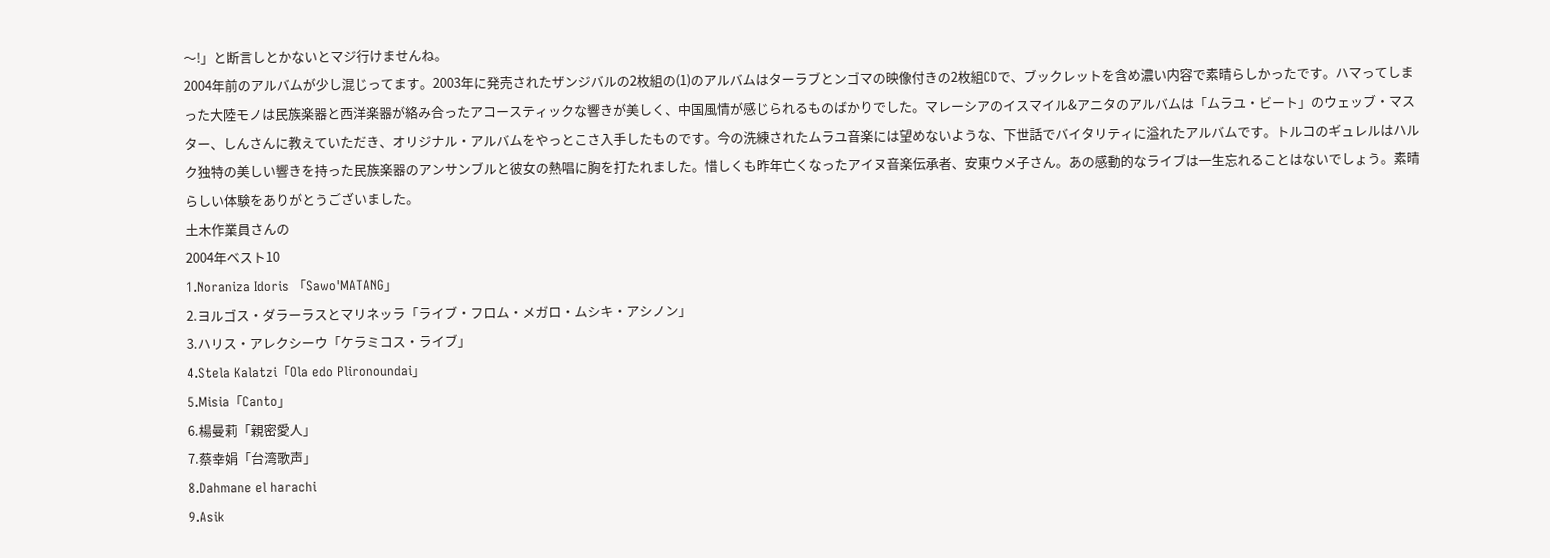〜!」と断言しとかないとマジ行けませんね。
2004年前のアルバムが少し混じってます。2003年に発売されたザンジバルの2枚組の(1)のアルバムはターラブとンゴマの映像付きの2枚組CDで、ブックレットを含め濃い内容で素晴らしかったです。ハマってしまった大陸モノは民族楽器と西洋楽器が絡み合ったアコースティックな響きが美しく、中国風情が感じられるものばかりでした。マレーシアのイスマイル&アニタのアルバムは「ムラユ・ビート」のウェッブ・マスター、しんさんに教えていただき、オリジナル・アルバムをやっとこさ入手したものです。今の洗練されたムラユ音楽には望めないような、下世話でバイタリティに溢れたアルバムです。トルコのギュレルはハルク独特の美しい響きを持った民族楽器のアンサンブルと彼女の熱唱に胸を打たれました。惜しくも昨年亡くなったアイヌ音楽伝承者、安東ウメ子さん。あの感動的なライブは一生忘れることはないでしょう。素晴らしい体験をありがとうございました。
土木作業員さんの
2004年ベスト10
1.Noraniza Idoris 「Sawo'MATANG」
2.ヨルゴス・ダラーラスとマリネッラ「ライブ・フロム・メガロ・ムシキ・アシノン」
3.ハリス・アレクシーウ「ケラミコス・ライブ」
4.Stela Kalatzi「Ola edo Plironoundai」
5.Misia「Canto」
6.楊曼莉「親密愛人」
7.蔡幸娟「台湾歌声」
8.Dahmane el harachi
9.Asik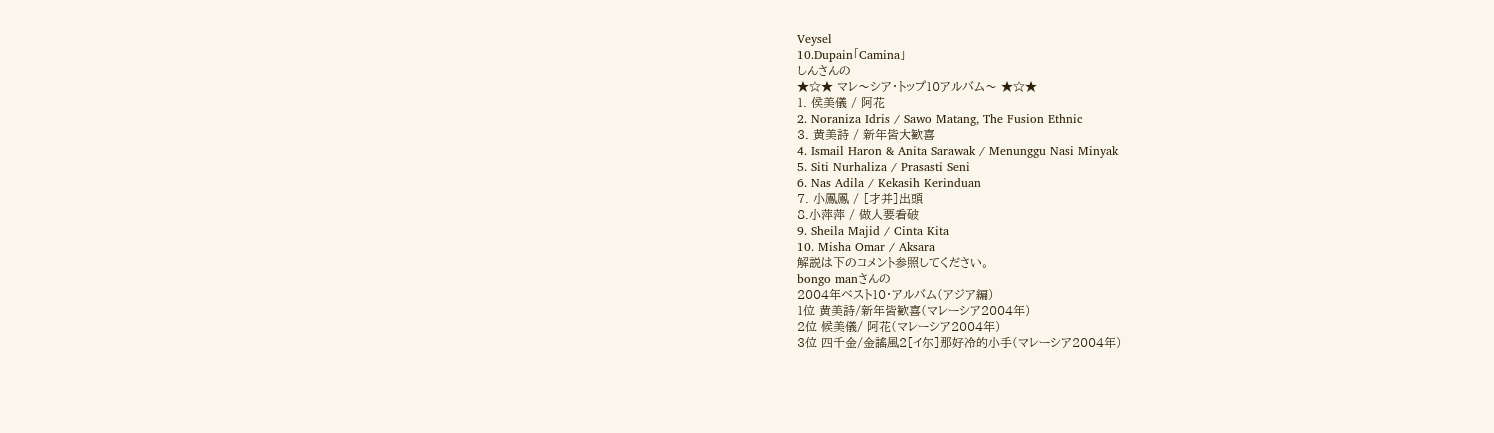Veysel
10.Dupain「Camina」
しんさんの
★☆★ マレ〜シア・トップ10アルバム〜 ★☆★
1. 侯美儀 / 阿花
2. Noraniza Idris / Sawo Matang, The Fusion Ethnic
3. 黄美詩 / 新年皆大歓喜
4. Ismail Haron & Anita Sarawak / Menunggu Nasi Minyak
5. Siti Nurhaliza / Prasasti Seni
6. Nas Adila / Kekasih Kerinduan
7. 小鳳鳳 / [才并]出頭
8.小萍萍 / 做人要看破
9. Sheila Majid / Cinta Kita
10. Misha Omar / Aksara
解説は下のコメント参照してください。
bongo manさんの
2004年ベスト10・アルバム(アジア編)
1位 黄美詩/新年皆歓喜(マレーシア2004年)
2位 候美儀/ 阿花(マレーシア2004年)
3位 四千金/金謠風2[イ尓]那好冷的小手(マレーシア2004年)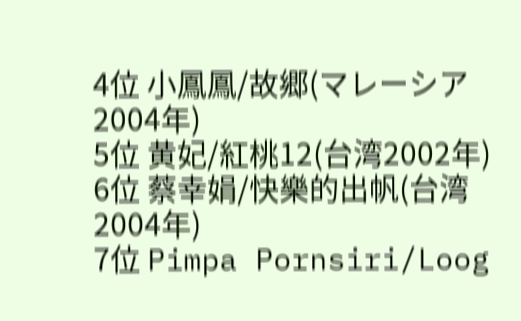4位 小鳳鳳/故郷(マレーシア2004年)
5位 黄妃/紅桃12(台湾2002年)
6位 蔡幸娟/快樂的出帆(台湾2004年)
7位 Pimpa Pornsiri/Loog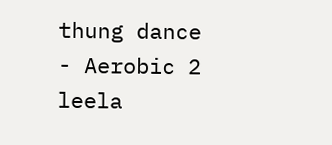thung dance - Aerobic 2 leela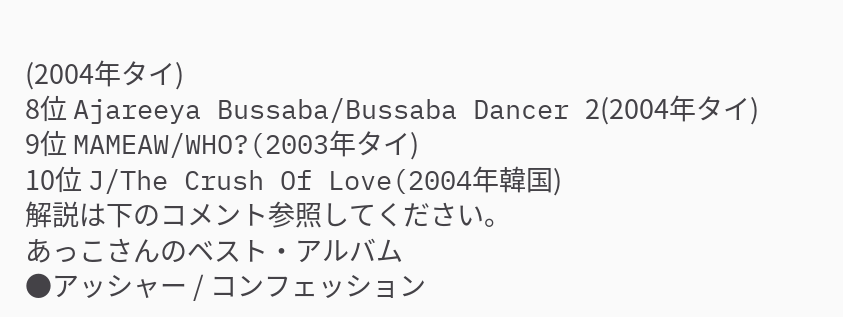(2004年タイ)
8位 Ajareeya Bussaba/Bussaba Dancer 2(2004年タイ)
9位 MAMEAW/WHO?(2003年タイ)
10位 J/The Crush Of Love(2004年韓国)
解説は下のコメント参照してください。
あっこさんのベスト・アルバム
●アッシャー / コンフェッション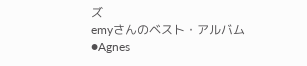ズ
emyさんのベスト・アルバム
●Agnes